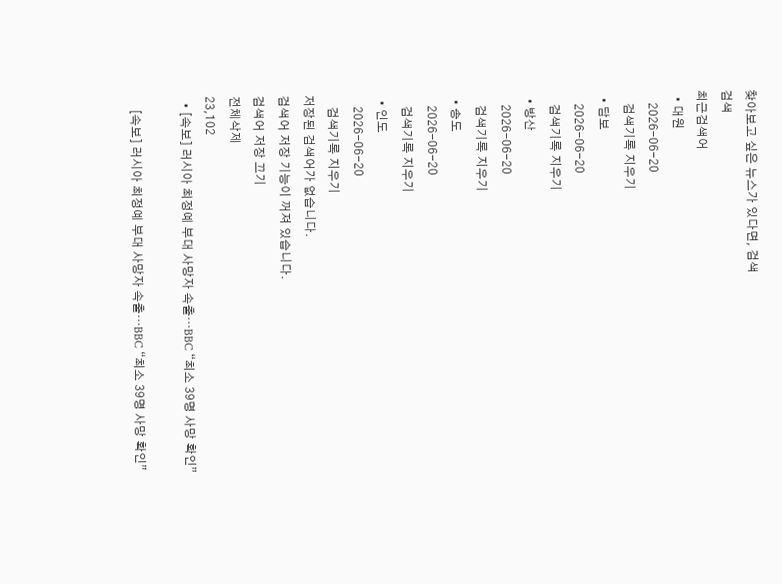찾아보고 싶은 뉴스가 있다면, 검색
검색
최근검색어
  • 대원
    2026-06-20
    검색기록 지우기
  • 담보
    2026-06-20
    검색기록 지우기
  • 방산
    2026-06-20
    검색기록 지우기
  • 송도
    2026-06-20
    검색기록 지우기
  • 인도
    2026-06-20
    검색기록 지우기
저장된 검색어가 없습니다.
검색어 저장 기능이 꺼져 있습니다.
검색어 저장 끄기
전체삭제
23,102
  • [속보] 러시아 최정예 부대 사망자 속출…BBC “최소 39명 사망 확인”

    [속보] 러시아 최정예 부대 사망자 속출…BBC “최소 39명 사망 확인”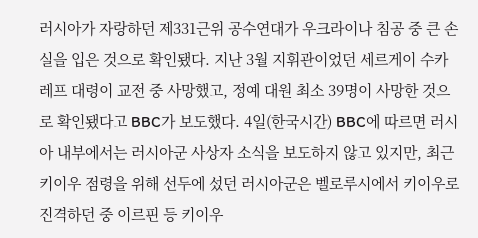러시아가 자랑하던 제331근위 공수연대가 우크라이나 침공 중 큰 손실을 입은 것으로 확인됐다. 지난 3월 지휘관이었던 세르게이 수카레프 대령이 교전 중 사망했고, 정예 대원 최소 39명이 사망한 것으로 확인됐다고 BBC가 보도했다. 4일(한국시간) BBC에 따르면 러시아 내부에서는 러시아군 사상자 소식을 보도하지 않고 있지만, 최근 키이우 점령을 위해 선두에 섰던 러시아군은 벨로루시에서 키이우로 진격하던 중 이르핀 등 키이우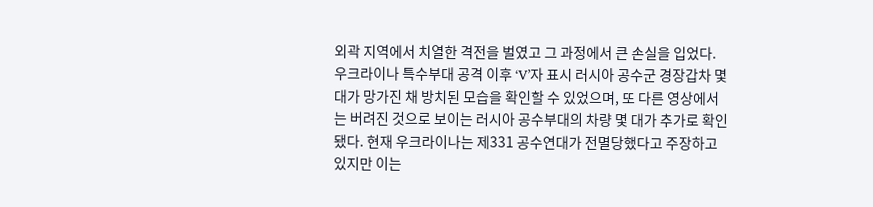외곽 지역에서 치열한 격전을 벌였고 그 과정에서 큰 손실을 입었다. 우크라이나 특수부대 공격 이후 ‘V’자 표시 러시아 공수군 경장갑차 몇 대가 망가진 채 방치된 모습을 확인할 수 있었으며, 또 다른 영상에서는 버려진 것으로 보이는 러시아 공수부대의 차량 몇 대가 추가로 확인됐다. 현재 우크라이나는 제331 공수연대가 전멸당했다고 주장하고 있지만 이는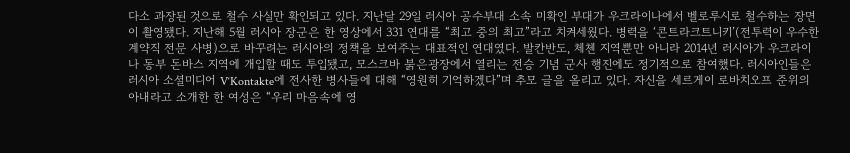다소 과장된 것으로 철수 사실만 확인되고 있다. 지난달 29일 러시아 공수부대 소속 미확인 부대가 우크라이나에서 벨로루시로 철수하는 장면이 촬영됐다. 지난해 5월 러시아 장군은 한 영상에서 331 연대를 “최고 중의 최고”라고 치켜세웠다. 병력을 ‘콘트라크트니키’(전투력이 우수한 계약직 전문 사병)으로 바꾸려는 러시아의 정책을 보여주는 대표적인 연대였다. 발칸반도, 체첸 지역뿐만 아니라 2014년 러시아가 우크라이나 동부 돈바스 지역에 개입할 때도 투입됐고, 모스크바 붉은광장에서 열리는 전승 기념 군사 행진에도 정기적으로 참여했다. 러시아인들은 러시아 소셜미디어 V‘Kontakte에 전사한 병사들에 대해 “영원히 기억하겠다”며 추모 글을 올리고 있다. 자신을 세르게이 로바치오프 준위의 아내라고 소개한 한 여성은 “우리 마음속에 영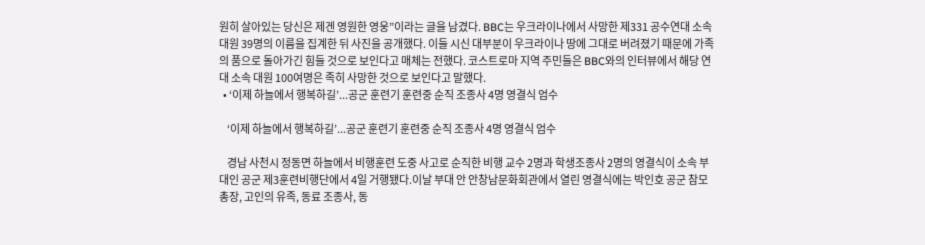원히 살아있는 당신은 제겐 영원한 영웅”이라는 글을 남겼다. BBC는 우크라이나에서 사망한 제331 공수연대 소속 대원 39명의 이름을 집계한 뒤 사진을 공개했다. 이들 시신 대부분이 우크라이나 땅에 그대로 버려졌기 때문에 가족의 품으로 돌아가긴 힘들 것으로 보인다고 매체는 전했다. 코스트로마 지역 주민들은 BBC와의 인터뷰에서 해당 연대 소속 대원 100여명은 족히 사망한 것으로 보인다고 말했다.
  • ‘이제 하늘에서 행복하길’...공군 훈련기 훈련중 순직 조종사 4명 영결식 엄수

    ‘이제 하늘에서 행복하길’...공군 훈련기 훈련중 순직 조종사 4명 영결식 엄수

    경남 사천시 정동면 하늘에서 비행훈련 도중 사고로 순직한 비행 교수 2명과 학생조종사 2명의 영결식이 소속 부대인 공군 제3훈련비행단에서 4일 거행됐다.이날 부대 안 안창남문화회관에서 열린 영결식에는 박인호 공군 참모총장, 고인의 유족, 동료 조종사, 동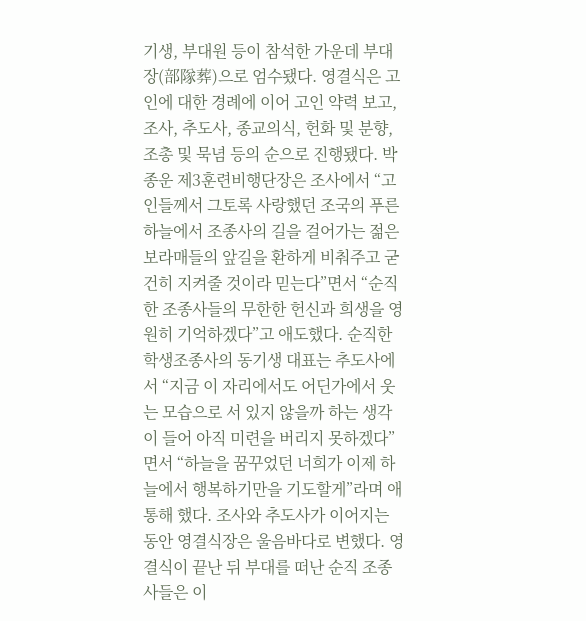기생, 부대원 등이 참석한 가운데 부대장(部隊葬)으로 엄수됐다. 영결식은 고인에 대한 경례에 이어 고인 약력 보고, 조사, 추도사, 종교의식, 헌화 및 분향, 조총 및 묵념 등의 순으로 진행됐다. 박종운 제3훈련비행단장은 조사에서 “고인들께서 그토록 사랑했던 조국의 푸른 하늘에서 조종사의 길을 걸어가는 젊은 보라매들의 앞길을 환하게 비춰주고 굳건히 지켜줄 것이라 믿는다”면서 “순직한 조종사들의 무한한 헌신과 희생을 영원히 기억하겠다”고 애도했다. 순직한 학생조종사의 동기생 대표는 추도사에서 “지금 이 자리에서도 어딘가에서 웃는 모습으로 서 있지 않을까 하는 생각이 들어 아직 미련을 버리지 못하겠다”면서 “하늘을 꿈꾸었던 너희가 이제 하늘에서 행복하기만을 기도할게”라며 애통해 했다. 조사와 추도사가 이어지는 동안 영결식장은 울음바다로 변했다. 영결식이 끝난 뒤 부대를 떠난 순직 조종사들은 이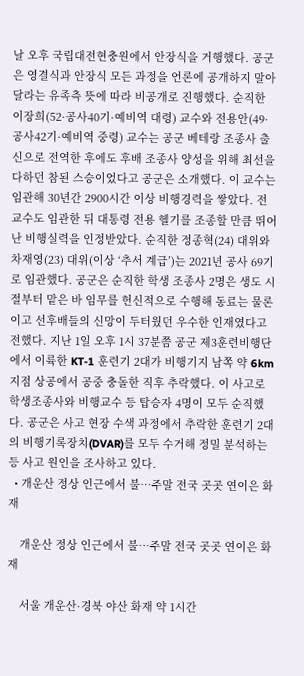날 오후 국립대전현충원에서 안장식을 거행했다. 공군은 영결식과 안장식 모든 과정을 언론에 공개하지 말아달라는 유족측 뜻에 따라 비공개로 진행했다. 순직한 이장희(52·공사40기·예비역 대령) 교수와 전용안(49·공사42기·예비역 중령) 교수는 공군 베테랑 조종사 출신으로 전역한 후에도 후배 조종사 양성을 위해 최선을 다하던 참된 스승이었다고 공군은 소개했다. 이 교수는 임관해 30년간 2900시간 이상 비행경력을 쌓았다. 전 교수도 임관한 뒤 대통령 전용 헬기를 조종할 만큼 뛰어난 비행실력을 인정받았다. 순직한 정종혁(24) 대위와 차재영(23) 대위(이상 ‘추서 계급’)는 2021년 공사 69기로 임관했다. 공군은 순직한 학생 조종사 2명은 생도 시절부터 맡은 바 임무를 헌신적으로 수행해 동료는 물론이고 선후배들의 신망이 두터웠던 우수한 인재였다고 전했다. 지난 1일 오후 1시 37분쯤 공군 제3훈련비행단에서 이륙한 KT-1 훈련기 2대가 비행기지 남쪽 약 6km 지점 상공에서 공중 충돌한 직후 추락했다. 이 사고로 학생조종사와 비행교수 등 탑승자 4명이 모두 순직했다. 공군은 사고 현장 수색 과정에서 추락한 훈련기 2대의 비행기록장치(DVAR)를 모두 수거해 정밀 분석하는 등 사고 원인을 조사하고 있다.
  • 개운산 정상 인근에서 불…주말 전국 곳곳 연이은 화재

    개운산 정상 인근에서 불…주말 전국 곳곳 연이은 화재

    서울 개운산·경북 야산 화재 약 1시간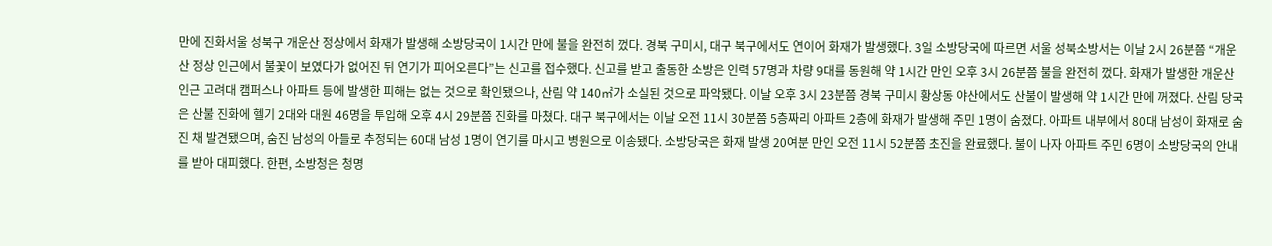만에 진화서울 성북구 개운산 정상에서 화재가 발생해 소방당국이 1시간 만에 불을 완전히 껐다. 경북 구미시, 대구 북구에서도 연이어 화재가 발생했다. 3일 소방당국에 따르면 서울 성북소방서는 이날 2시 26분쯤 “개운산 정상 인근에서 불꽃이 보였다가 없어진 뒤 연기가 피어오른다”는 신고를 접수했다. 신고를 받고 출동한 소방은 인력 57명과 차량 9대를 동원해 약 1시간 만인 오후 3시 26분쯤 불을 완전히 껐다. 화재가 발생한 개운산 인근 고려대 캠퍼스나 아파트 등에 발생한 피해는 없는 것으로 확인됐으나, 산림 약 140㎡가 소실된 것으로 파악됐다. 이날 오후 3시 23분쯤 경북 구미시 황상동 야산에서도 산불이 발생해 약 1시간 만에 꺼졌다. 산림 당국은 산불 진화에 헬기 2대와 대원 46명을 투입해 오후 4시 29분쯤 진화를 마쳤다. 대구 북구에서는 이날 오전 11시 30분쯤 5층짜리 아파트 2층에 화재가 발생해 주민 1명이 숨졌다. 아파트 내부에서 80대 남성이 화재로 숨진 채 발견됐으며, 숨진 남성의 아들로 추정되는 60대 남성 1명이 연기를 마시고 병원으로 이송됐다. 소방당국은 화재 발생 20여분 만인 오전 11시 52분쯤 초진을 완료했다. 불이 나자 아파트 주민 6명이 소방당국의 안내를 받아 대피했다. 한편, 소방청은 청명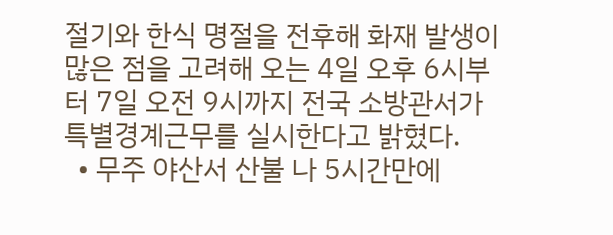절기와 한식 명절을 전후해 화재 발생이 많은 점을 고려해 오는 4일 오후 6시부터 7일 오전 9시까지 전국 소방관서가 특별경계근무를 실시한다고 밝혔다.
  • 무주 야산서 산불 나 5시간만에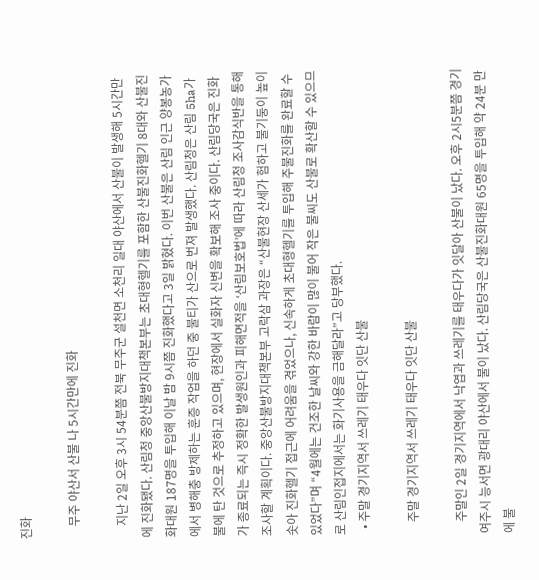진화

    무주 야산서 산불 나 5시간만에 진화

    지난 2일 오후 3시 54분쯤 전북 무주군 설천면 소천리 일대 야산에서 산불이 발생해 5시간만에 진화됐다. 산림청 중앙산불방지대책본부는 초대형헬기를 포함한 산불진화헬기 8대와 산불진화대원 187명을 투입해 이날 밤 9시쯤 진화했다고 3일 밝혔다. 이번 산불은 산림 인근 양봉농가에서 병해충 방제하는 훈증 작업을 하던 중 불티가 산으로 번져 발생했다. 산림청은 산림 5ha가 불에 탄 것으로 추정하고 있으며, 현장에서 실화자 신변을 확보해 조사 중이다. 산림당국은 진화가 종료되는 즉시 정확한 발생원인과 피해면적을 ‘산림보호법’에 따라 산림청 조사감식반을 통해 조사할 계획이다. 중앙산불방지대책본부 고락삼 과장은 “산불현장 산세가 험하고 불기둥이 높이 솟아 진화헬기 접근에 어려움을 겪었으나, 신속하게 초대형헬기를 투입해 주불진화를 완료할 수 있었다”며 “4월에는 건조한 날씨와 강한 바람이 많이 불어 작은 불씨도 산불로 확산할 수 있으므로 산림인접지에서는 화기사용을 금해달라”고 당부했다.
  • 주말 경기지역서 쓰레기 태우다 잇단 산불

    주말 경기지역서 쓰레기 태우다 잇단 산불

    주말인 2일 경기지역에서 낙엽과 쓰레기를 태우다가 잇달아 산불이 났다. 오후 2시5분쯤 경기 여주시 능서면 광대리 야산에서 불이 났다. 산림당국은 산불진화대원 65명을 투입해 약 24분 만에 불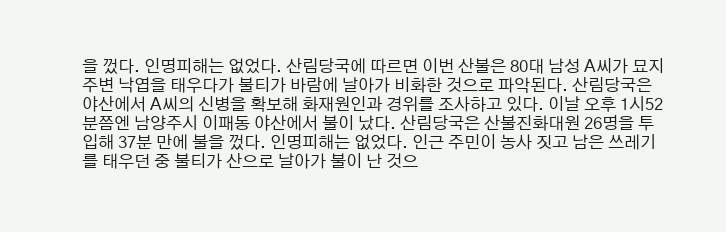을 껐다. 인명피해는 없었다. 산림당국에 따르면 이번 산불은 80대 남성 A씨가 묘지 주변 낙엽을 태우다가 불티가 바람에 날아가 비화한 것으로 파악된다. 산림당국은 야산에서 A씨의 신병을 확보해 화재원인과 경위를 조사하고 있다. 이날 오후 1시52분쯤엔 남양주시 이패동 야산에서 불이 났다. 산림당국은 산불진화대원 26명을 투입해 37분 만에 불을 껐다. 인명피해는 없었다. 인근 주민이 농사 짓고 남은 쓰레기를 태우던 중 불티가 산으로 날아가 불이 난 것으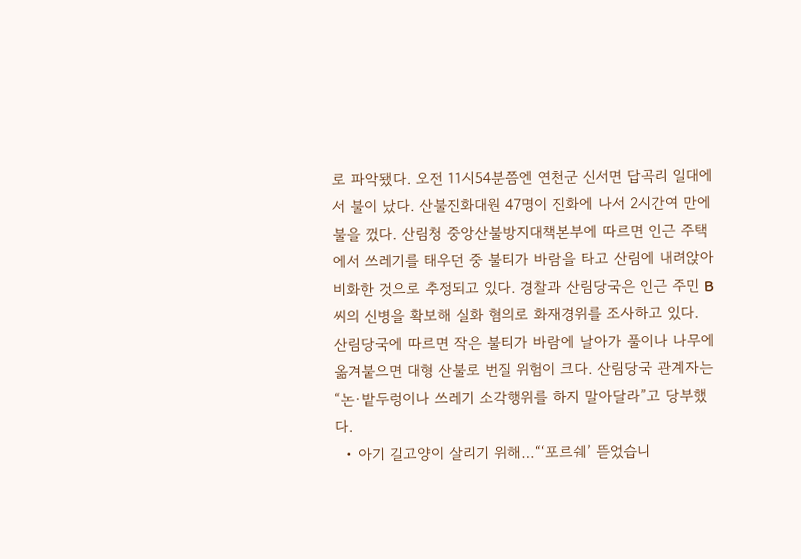로 파악됐다. 오전 11시54분쯤엔 연천군 신서면 답곡리 일대에서 불이 났다. 산불진화대원 47명이 진화에 나서 2시간여 만에 불을 껐다. 산림청 중앙산불방지대책본부에 따르면 인근 주택에서 쓰레기를 태우던 중 불티가 바람을 타고 산림에 내려앉아 비화한 것으로 추정되고 있다. 경찰과 산림당국은 인근 주민 B씨의 신병을 확보해 실화 혐의로 화재경위를 조사하고 있다. 산림당국에 따르면 작은 불티가 바람에 날아가 풀이나 나무에 옮겨붙으면 대형 산불로 번질 위험이 크다. 산림당국 관계자는 “논·밭두렁이나 쓰레기 소각행위를 하지 말아달라”고 당부했다.
  • 아기 길고양이 살리기 위해…“‘포르쉐’ 뜯었습니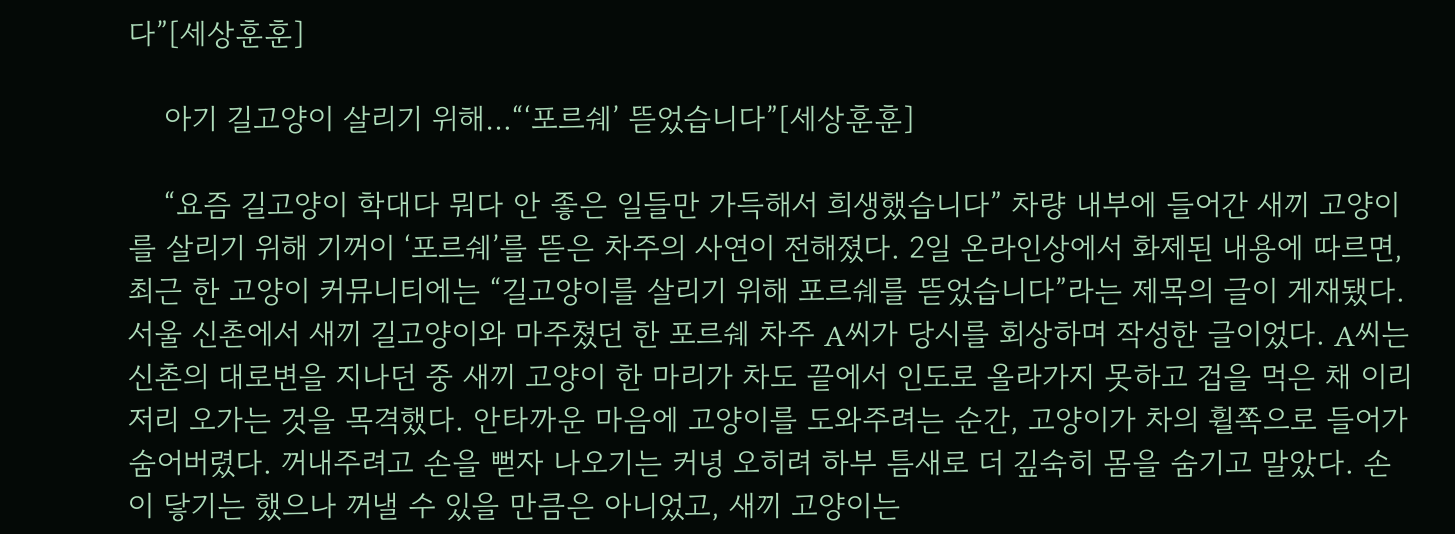다”[세상훈훈]

    아기 길고양이 살리기 위해…“‘포르쉐’ 뜯었습니다”[세상훈훈]

    “요즘 길고양이 학대다 뭐다 안 좋은 일들만 가득해서 희생했습니다” 차량 내부에 들어간 새끼 고양이를 살리기 위해 기꺼이 ‘포르쉐’를 뜯은 차주의 사연이 전해졌다. 2일 온라인상에서 화제된 내용에 따르면, 최근 한 고양이 커뮤니티에는 “길고양이를 살리기 위해 포르쉐를 뜯었습니다”라는 제목의 글이 게재됐다. 서울 신촌에서 새끼 길고양이와 마주쳤던 한 포르쉐 차주 A씨가 당시를 회상하며 작성한 글이었다. A씨는 신촌의 대로변을 지나던 중 새끼 고양이 한 마리가 차도 끝에서 인도로 올라가지 못하고 겁을 먹은 채 이리저리 오가는 것을 목격했다. 안타까운 마음에 고양이를 도와주려는 순간, 고양이가 차의 휠쪽으로 들어가 숨어버렸다. 꺼내주려고 손을 뻗자 나오기는 커녕 오히려 하부 틈새로 더 깊숙히 몸을 숨기고 말았다. 손이 닿기는 했으나 꺼낼 수 있을 만큼은 아니었고, 새끼 고양이는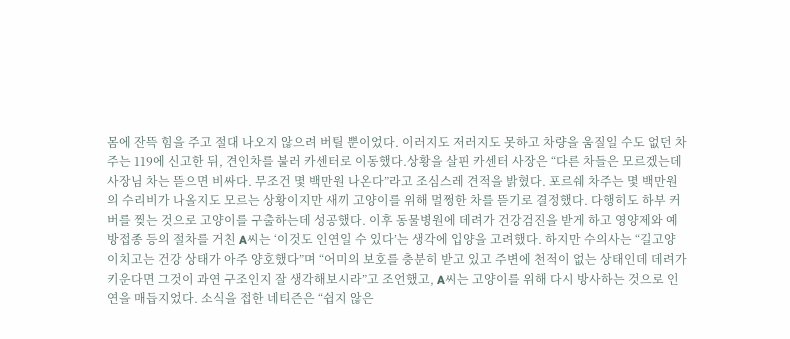몸에 잔뜩 힘을 주고 절대 나오지 않으려 버틸 뿐이었다. 이러지도 저러지도 못하고 차량을 움질일 수도 없던 차주는 119에 신고한 뒤, 견인차를 불러 카센터로 이동했다.상황을 살핀 카센터 사장은 “다른 차들은 모르겠는데 사장님 차는 뜯으면 비싸다. 무조건 몇 백만원 나온다”라고 조심스레 견적을 밝혔다. 포르쉐 차주는 몇 백만원의 수리비가 나올지도 모르는 상황이지만 새끼 고양이를 위해 멀쩡한 차를 뜯기로 결정했다. 다행히도 하부 커버를 찢는 것으로 고양이를 구출하는데 성공했다. 이후 동물병원에 데려가 건강검진을 받게 하고 영양제와 예방접종 등의 절차를 거친 A씨는 ‘이것도 인연일 수 있다’는 생각에 입양을 고려했다. 하지만 수의사는 “길고양이치고는 건강 상태가 아주 양호했다”며 “어미의 보호를 충분히 받고 있고 주변에 천적이 없는 상태인데 데려가 키운다면 그것이 과연 구조인지 잘 생각해보시라”고 조언했고, A씨는 고양이를 위해 다시 방사하는 것으로 인연을 매듭지었다. 소식을 접한 네티즌은 “쉽지 않은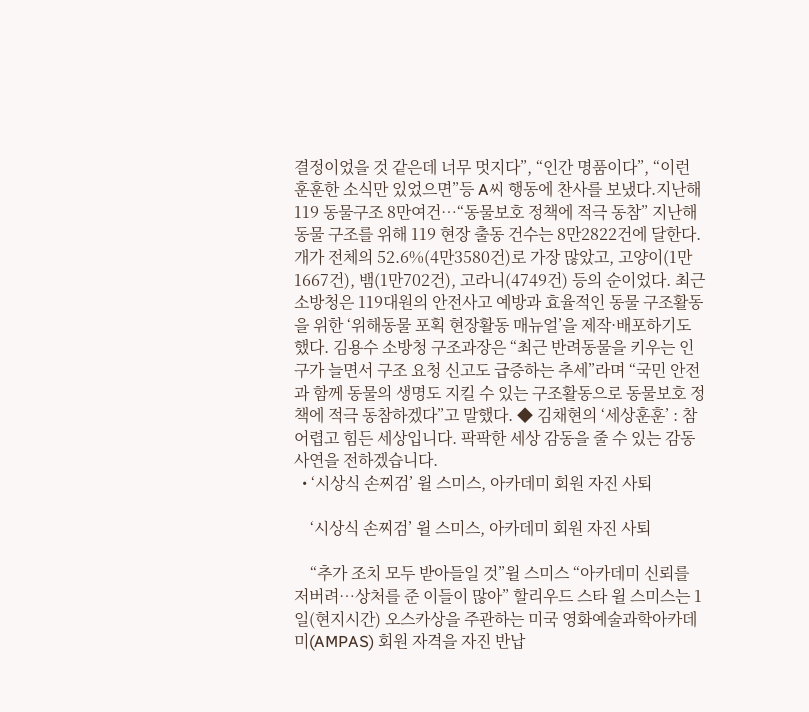결정이었을 것 같은데 너무 멋지다”, “인간 명품이다”, “이런 훈훈한 소식만 있었으면”등 A씨 행동에 찬사를 보냈다.지난해 119 동물구조 8만여건…“동물보호 정책에 적극 동참” 지난해 동물 구조를 위해 119 현장 출동 건수는 8만2822건에 달한다. 개가 전체의 52.6%(4만3580건)로 가장 많았고, 고양이(1만1667건), 뱀(1만702건), 고라니(4749건) 등의 순이었다. 최근 소방청은 119대원의 안전사고 예방과 효율적인 동물 구조활동을 위한 ‘위해동물 포획 현장활동 매뉴얼’을 제작·배포하기도 했다. 김용수 소방청 구조과장은 “최근 반려동물을 키우는 인구가 늘면서 구조 요청 신고도 급증하는 추세”라며 “국민 안전과 함께 동물의 생명도 지킬 수 있는 구조활동으로 동물보호 정책에 적극 동참하겠다”고 말했다. ◆ 김채현의 ‘세상훈훈’ : 참 어렵고 힘든 세상입니다. 팍팍한 세상 감동을 줄 수 있는 감동사연을 전하겠습니다.
  • ‘시상식 손찌검’ 윌 스미스, 아카데미 회원 자진 사퇴

    ‘시상식 손찌검’ 윌 스미스, 아카데미 회원 자진 사퇴

    “추가 조치 모두 받아들일 것”윌 스미스 “아카데미 신뢰를 저버려…상처를 준 이들이 많아” 할리우드 스타 윌 스미스는 1일(현지시간) 오스카상을 주관하는 미국 영화예술과학아카데미(AMPAS) 회원 자격을 자진 반납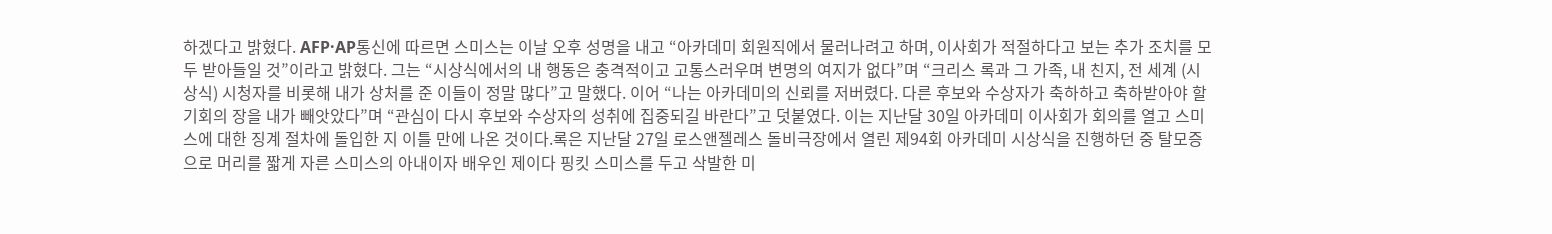하겠다고 밝혔다. AFP·AP통신에 따르면 스미스는 이날 오후 성명을 내고 “아카데미 회원직에서 물러나려고 하며, 이사회가 적절하다고 보는 추가 조치를 모두 받아들일 것”이라고 밝혔다. 그는 “시상식에서의 내 행동은 충격적이고 고통스러우며 변명의 여지가 없다”며 “크리스 록과 그 가족, 내 친지, 전 세계 (시상식) 시청자를 비롯해 내가 상처를 준 이들이 정말 많다”고 말했다. 이어 “나는 아카데미의 신뢰를 저버렸다. 다른 후보와 수상자가 축하하고 축하받아야 할 기회의 장을 내가 빼앗았다”며 “관심이 다시 후보와 수상자의 성취에 집중되길 바란다”고 덧붙였다. 이는 지난달 30일 아카데미 이사회가 회의를 열고 스미스에 대한 징계 절차에 돌입한 지 이틀 만에 나온 것이다.록은 지난달 27일 로스앤젤레스 돌비극장에서 열린 제94회 아카데미 시상식을 진행하던 중 탈모증으로 머리를 짧게 자른 스미스의 아내이자 배우인 제이다 핑킷 스미스를 두고 삭발한 미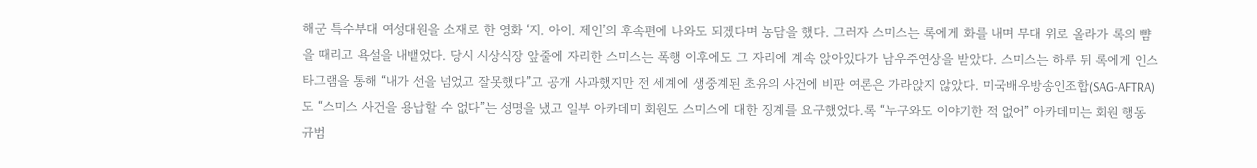해군 특수부대 여성대원을 소재로 한 영화 ‘지. 아이. 제인’의 후속편에 나와도 되겠다며 농담을 했다. 그러자 스미스는 록에게 화를 내며 무대 위로 올라가 록의 뺨을 때리고 욕설을 내뱉었다. 당시 시상식장 앞줄에 자리한 스미스는 폭행 이후에도 그 자리에 계속 앉아있다가 남우주연상을 받았다. 스미스는 하루 뒤 록에게 인스타그램을 통해 “내가 선을 넘었고 잘못했다”고 공개 사과했지만 전 세계에 생중계된 초유의 사건에 비판 여론은 가라앉지 않았다. 미국배우방송인조합(SAG-AFTRA)도 “스미스 사건을 용납할 수 없다”는 성명을 냈고 일부 아카데미 회원도 스미스에 대한 징계를 요구했었다.록 “누구와도 이야기한 적 없어” 아카데미는 회원 행동 규범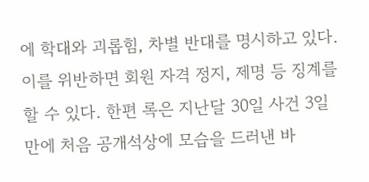에 학대와 괴롭힘, 차별 반대를 명시하고 있다. 이를 위반하면 회원 자격 정지, 제명 등 징계를 할 수 있다. 한편 록은 지난달 30일 사건 3일 만에 처음 공개석상에 모습을 드러낸 바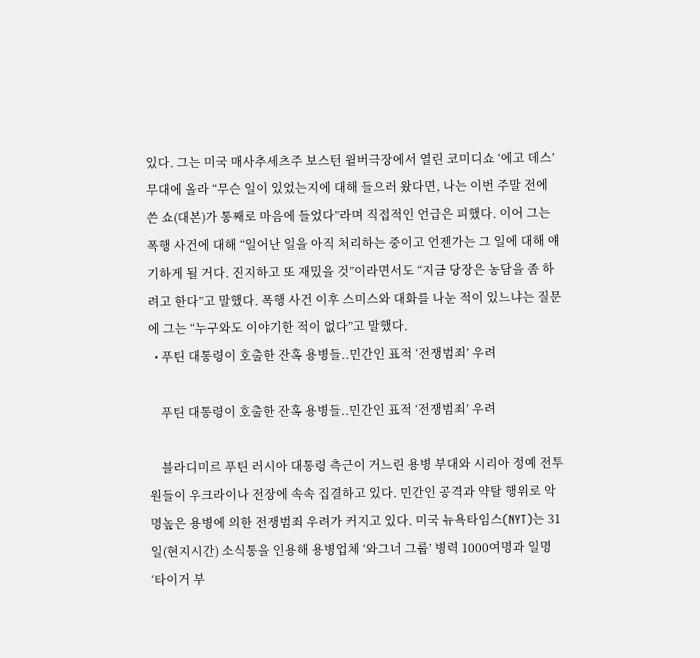있다. 그는 미국 매사추세츠주 보스턴 윌버극장에서 열린 코미디쇼 ‘에고 데스’ 무대에 올라 “무슨 일이 있었는지에 대해 들으러 왔다면, 나는 이번 주말 전에 쓴 쇼(대본)가 통째로 마음에 들었다”라며 직접적인 언급은 피했다. 이어 그는 폭행 사건에 대해 “일어난 일을 아직 처리하는 중이고 언젠가는 그 일에 대해 얘기하게 될 거다. 진지하고 또 재밌을 것”이라면서도 “지금 당장은 농담을 좀 하려고 한다”고 말했다. 폭행 사건 이후 스미스와 대화를 나눈 적이 있느냐는 질문에 그는 “누구와도 이야기한 적이 없다”고 말했다.
  • 푸틴 대통령이 호출한 잔혹 용병들..민간인 표적 ‘전쟁범죄’ 우려

    푸틴 대통령이 호출한 잔혹 용병들..민간인 표적 ‘전쟁범죄’ 우려

    블라디미르 푸틴 러시아 대통령 측근이 거느린 용병 부대와 시리아 정예 전투원들이 우크라이나 전장에 속속 집결하고 있다. 민간인 공격과 약탈 행위로 악명높은 용병에 의한 전쟁범죄 우려가 커지고 있다. 미국 뉴욕타임스(NYT)는 31일(현지시간) 소식통을 인용해 용병업체 ‘와그너 그룹’ 병력 1000여명과 일명 ‘타이거 부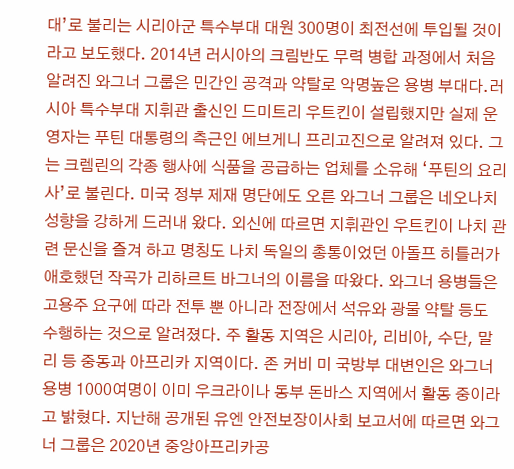대’로 불리는 시리아군 특수부대 대원 300명이 최전선에 투입될 것이라고 보도했다. 2014년 러시아의 크림반도 무력 병합 과정에서 처음 알려진 와그너 그룹은 민간인 공격과 약탈로 악명높은 용병 부대다.러시아 특수부대 지휘관 출신인 드미트리 우트킨이 설립했지만 실제 운영자는 푸틴 대통령의 측근인 에브게니 프리고진으로 알려져 있다. 그는 크렘린의 각종 행사에 식품을 공급하는 업체를 소유해 ‘푸틴의 요리사’로 불린다. 미국 정부 제재 명단에도 오른 와그너 그룹은 네오나치 성향을 강하게 드러내 왔다. 외신에 따르면 지휘관인 우트킨이 나치 관련 문신을 즐겨 하고 명칭도 나치 독일의 총통이었던 아돌프 히틀러가 애호했던 작곡가 리하르트 바그너의 이름을 따왔다. 와그너 용병들은 고용주 요구에 따라 전투 뿐 아니라 전장에서 석유와 광물 약탈 등도 수행하는 것으로 알려졌다. 주 활동 지역은 시리아, 리비아, 수단, 말리 등 중동과 아프리카 지역이다. 존 커비 미 국방부 대변인은 와그너 용병 1000여명이 이미 우크라이나 동부 돈바스 지역에서 활동 중이라고 밝혔다. 지난해 공개된 유엔 안전보장이사회 보고서에 따르면 와그너 그룹은 2020년 중앙아프리카공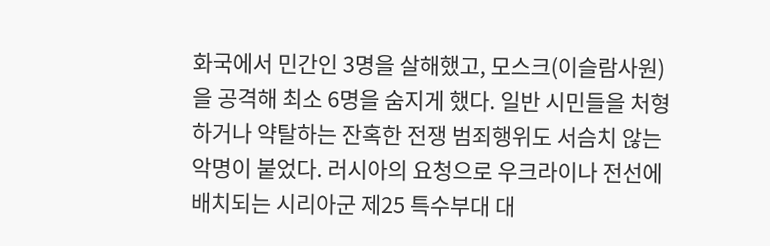화국에서 민간인 3명을 살해했고, 모스크(이슬람사원)을 공격해 최소 6명을 숨지게 했다. 일반 시민들을 처형하거나 약탈하는 잔혹한 전쟁 범죄행위도 서슴치 않는 악명이 붙었다. 러시아의 요청으로 우크라이나 전선에 배치되는 시리아군 제25 특수부대 대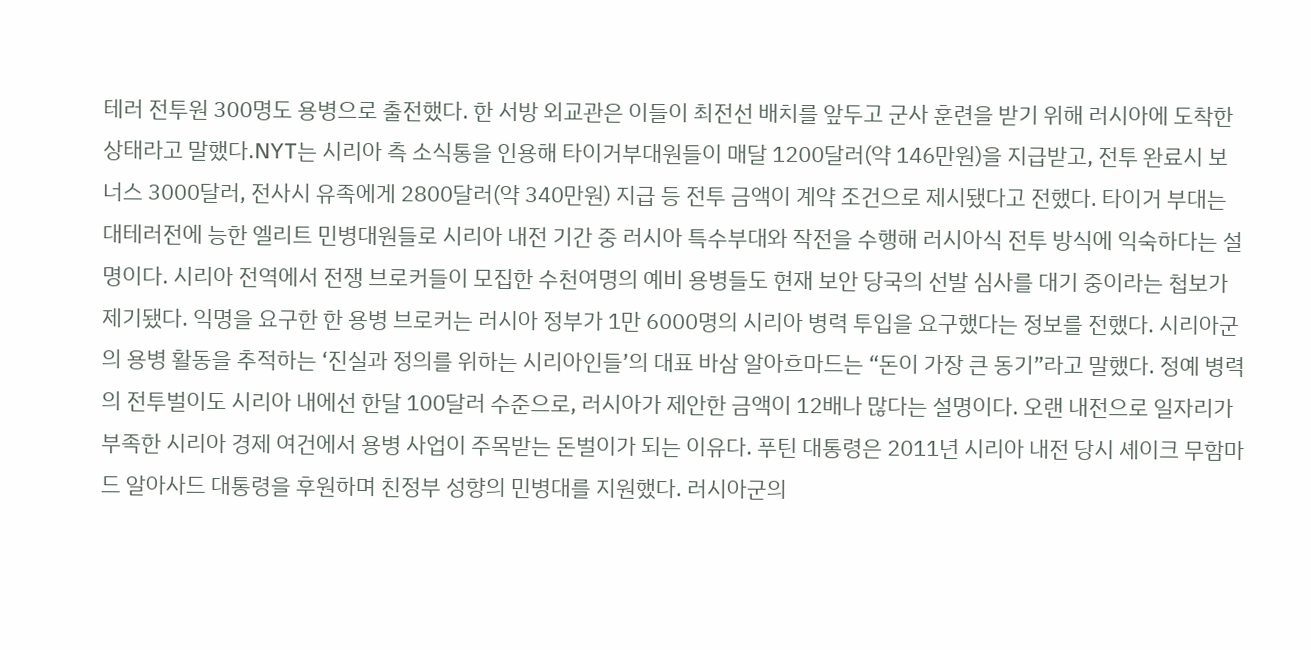테러 전투원 300명도 용병으로 출전했다. 한 서방 외교관은 이들이 최전선 배치를 앞두고 군사 훈련을 받기 위해 러시아에 도착한 상태라고 말했다.NYT는 시리아 측 소식통을 인용해 타이거부대원들이 매달 1200달러(약 146만원)을 지급받고, 전투 완료시 보너스 3000달러, 전사시 유족에게 2800달러(약 340만원) 지급 등 전투 금액이 계약 조건으로 제시됐다고 전했다. 타이거 부대는 대테러전에 능한 엘리트 민병대원들로 시리아 내전 기간 중 러시아 특수부대와 작전을 수행해 러시아식 전투 방식에 익숙하다는 설명이다. 시리아 전역에서 전쟁 브로커들이 모집한 수천여명의 예비 용병들도 현재 보안 당국의 선발 심사를 대기 중이라는 첩보가 제기됐다. 익명을 요구한 한 용병 브로커는 러시아 정부가 1만 6000명의 시리아 병력 투입을 요구했다는 정보를 전했다. 시리아군의 용병 활동을 추적하는 ‘진실과 정의를 위하는 시리아인들’의 대표 바삼 알아흐마드는 “돈이 가장 큰 동기”라고 말했다. 정예 병력의 전투벌이도 시리아 내에선 한달 100달러 수준으로, 러시아가 제안한 금액이 12배나 많다는 설명이다. 오랜 내전으로 일자리가 부족한 시리아 경제 여건에서 용병 사업이 주목받는 돈벌이가 되는 이유다. 푸틴 대통령은 2011년 시리아 내전 당시 셰이크 무함마드 알아사드 대통령을 후원하며 친정부 성향의 민병대를 지원했다. 러시아군의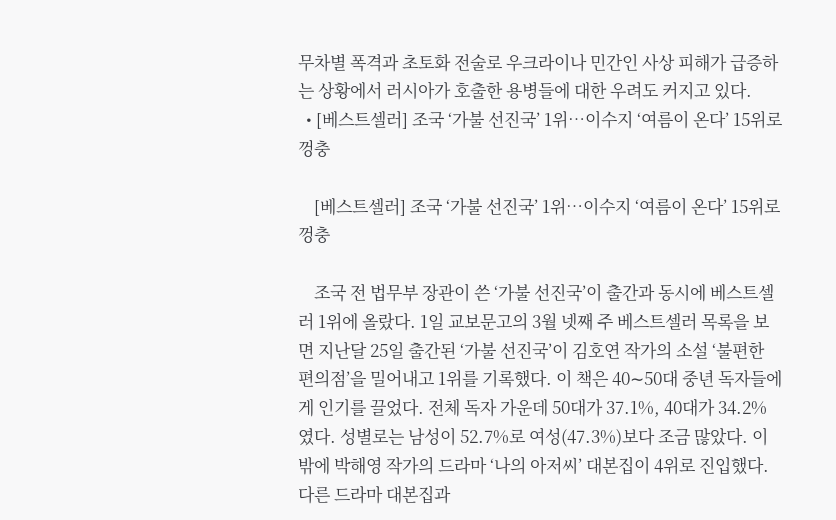무차별 폭격과 초토화 전술로 우크라이나 민간인 사상 피해가 급증하는 상황에서 러시아가 호출한 용병들에 대한 우려도 커지고 있다.
  • [베스트셀러] 조국 ‘가불 선진국’ 1위…이수지 ‘여름이 온다’ 15위로 껑충

    [베스트셀러] 조국 ‘가불 선진국’ 1위…이수지 ‘여름이 온다’ 15위로 껑충

    조국 전 법무부 장관이 쓴 ‘가불 선진국’이 출간과 동시에 베스트셀러 1위에 올랐다. 1일 교보문고의 3월 넷째 주 베스트셀러 목록을 보면 지난달 25일 출간된 ‘가불 선진국’이 김호연 작가의 소설 ‘불편한 편의점’을 밀어내고 1위를 기록했다. 이 책은 40∼50대 중년 독자들에게 인기를 끌었다. 전체 독자 가운데 50대가 37.1%, 40대가 34.2%였다. 성별로는 남성이 52.7%로 여성(47.3%)보다 조금 많았다. 이밖에 박해영 작가의 드라마 ‘나의 아저씨’ 대본집이 4위로 진입했다. 다른 드라마 대본집과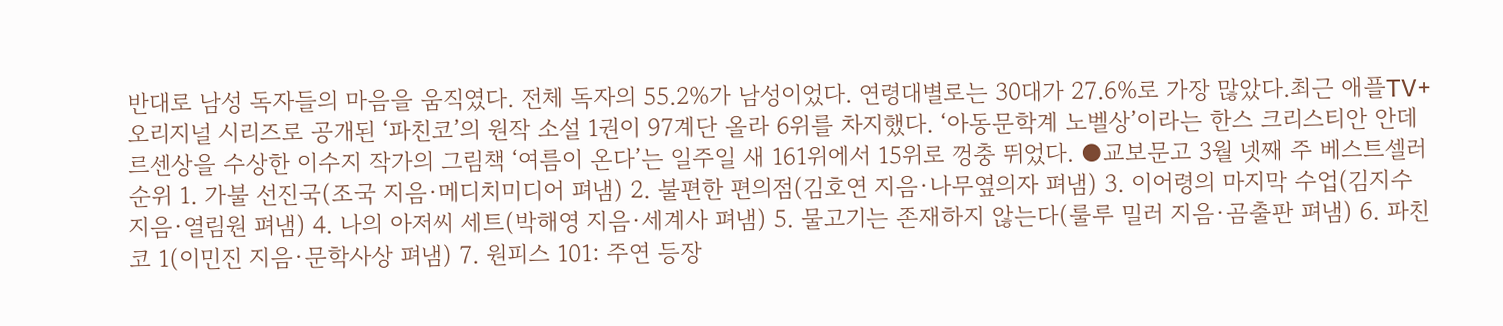반대로 남성 독자들의 마음을 움직였다. 전체 독자의 55.2%가 남성이었다. 연령대별로는 30대가 27.6%로 가장 많았다.최근 애플TV+ 오리지널 시리즈로 공개된 ‘파친코’의 원작 소설 1권이 97계단 올라 6위를 차지했다. ‘아동문학계 노벨상’이라는 한스 크리스티안 안데르센상을 수상한 이수지 작가의 그림책 ‘여름이 온다’는 일주일 새 161위에서 15위로 껑충 뛰었다. ●교보문고 3월 넷째 주 베스트셀러 순위 1. 가불 선진국(조국 지음·메디치미디어 펴냄) 2. 불편한 편의점(김호연 지음·나무옆의자 펴냄) 3. 이어령의 마지막 수업(김지수 지음·열림원 펴냄) 4. 나의 아저씨 세트(박해영 지음·세계사 펴냄) 5. 물고기는 존재하지 않는다(룰루 밀러 지음·곰출판 펴냄) 6. 파친코 1(이민진 지음·문학사상 펴냄) 7. 원피스 101: 주연 등장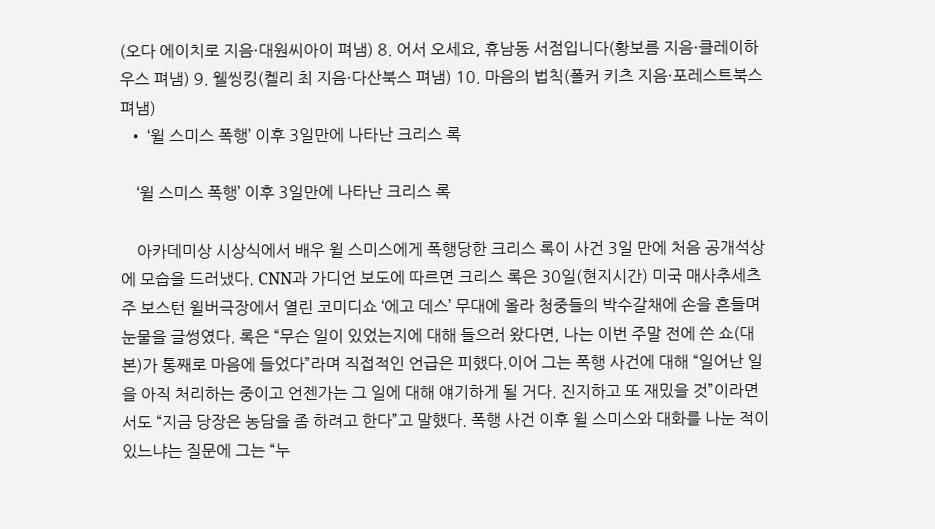(오다 에이치로 지음·대원씨아이 펴냄) 8. 어서 오세요, 휴남동 서점입니다(황보름 지음·클레이하우스 펴냄) 9. 웰씽킹(켈리 최 지음·다산북스 펴냄) 10. 마음의 법칙(폴커 키츠 지음·포레스트북스 펴냄)
  • ‘윌 스미스 폭행’ 이후 3일만에 나타난 크리스 록

    ‘윌 스미스 폭행’ 이후 3일만에 나타난 크리스 록

    아카데미상 시상식에서 배우 윌 스미스에게 폭행당한 크리스 록이 사건 3일 만에 처음 공개석상에 모습을 드러냈다. CNN과 가디언 보도에 따르면 크리스 록은 30일(현지시간) 미국 매사추세츠주 보스턴 윌버극장에서 열린 코미디쇼 ‘에고 데스’ 무대에 올라 청중들의 박수갈채에 손을 흔들며 눈물을 글썽였다. 록은 “무슨 일이 있었는지에 대해 들으러 왔다면, 나는 이번 주말 전에 쓴 쇼(대본)가 통째로 마음에 들었다”라며 직접적인 언급은 피했다.이어 그는 폭행 사건에 대해 “일어난 일을 아직 처리하는 중이고 언젠가는 그 일에 대해 얘기하게 될 거다. 진지하고 또 재밌을 것”이라면서도 “지금 당장은 농담을 좀 하려고 한다”고 말했다. 폭행 사건 이후 윌 스미스와 대화를 나눈 적이 있느냐는 질문에 그는 “누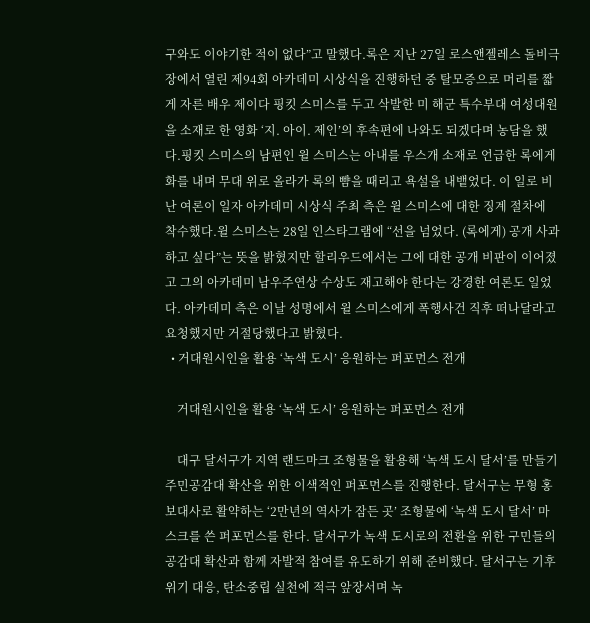구와도 이야기한 적이 없다”고 말했다.록은 지난 27일 로스앤젤레스 돌비극장에서 열린 제94회 아카데미 시상식을 진행하던 중 탈모증으로 머리를 짧게 자른 배우 제이다 핑킷 스미스를 두고 삭발한 미 해군 특수부대 여성대원을 소재로 한 영화 ‘지. 아이. 제인’의 후속편에 나와도 되겠다며 농담을 했다.핑킷 스미스의 남편인 윌 스미스는 아내를 우스개 소재로 언급한 록에게 화를 내며 무대 위로 올라가 록의 뺨을 때리고 욕설을 내뱉었다. 이 일로 비난 여론이 일자 아카데미 시상식 주최 측은 윌 스미스에 대한 징계 절차에 착수했다.윌 스미스는 28일 인스타그램에 “선을 넘었다. (록에게) 공개 사과하고 싶다”는 뜻을 밝혔지만 할리우드에서는 그에 대한 공개 비판이 이어졌고 그의 아카데미 남우주연상 수상도 재고해야 한다는 강경한 여론도 일었다. 아카데미 측은 이날 성명에서 윌 스미스에게 폭행사건 직후 떠나달라고 요청했지만 거절당했다고 밝혔다.
  • 거대원시인을 활용 ‘녹색 도시’ 응원하는 퍼포먼스 전개

    거대원시인을 활용 ‘녹색 도시’ 응원하는 퍼포먼스 전개

    대구 달서구가 지역 랜드마크 조형물을 활용해 ‘녹색 도시 달서’를 만들기 주민공감대 확산을 위한 이색적인 퍼포먼스를 진행한다. 달서구는 무형 홍보대사로 활약하는 ‘2만년의 역사가 잠든 곳’ 조형물에 ‘녹색 도시 달서’ 마스크를 쓴 퍼포먼스를 한다. 달서구가 녹색 도시로의 전환을 위한 구민들의 공감대 확산과 함께 자발적 참여를 유도하기 위해 준비했다. 달서구는 기후위기 대응, 탄소중립 실천에 적극 앞장서며 녹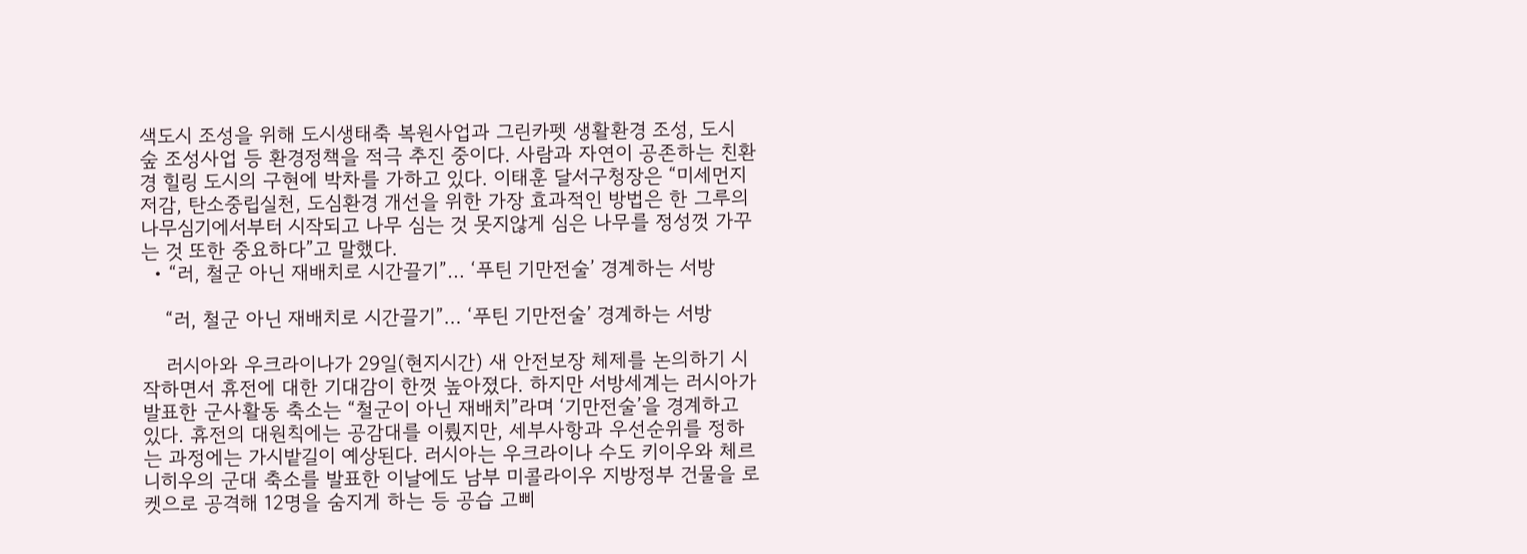색도시 조성을 위해 도시생태축 복원사업과 그린카펫 생활환경 조성, 도시 숲 조성사업 등 환경정책을 적극 추진 중이다. 사람과 자연이 공존하는 친환경 힐링 도시의 구현에 박차를 가하고 있다. 이태훈 달서구청장은 “미세먼지 저감, 탄소중립실천, 도심환경 개선을 위한 가장 효과적인 방법은 한 그루의 나무심기에서부터 시작되고 나무 심는 것 못지않게 심은 나무를 정성껏 가꾸는 것 또한 중요하다”고 말했다.
  • “러, 철군 아닌 재배치로 시간끌기”… ‘푸틴 기만전술’ 경계하는 서방

    “러, 철군 아닌 재배치로 시간끌기”… ‘푸틴 기만전술’ 경계하는 서방

    러시아와 우크라이나가 29일(현지시간) 새 안전보장 체제를 논의하기 시작하면서 휴전에 대한 기대감이 한껏 높아졌다. 하지만 서방세계는 러시아가 발표한 군사활동 축소는 “철군이 아닌 재배치”라며 ‘기만전술’을 경계하고 있다. 휴전의 대원칙에는 공감대를 이뤘지만, 세부사항과 우선순위를 정하는 과정에는 가시밭길이 예상된다. 러시아는 우크라이나 수도 키이우와 체르니히우의 군대 축소를 발표한 이날에도 남부 미콜라이우 지방정부 건물을 로켓으로 공격해 12명을 숨지게 하는 등 공습 고삐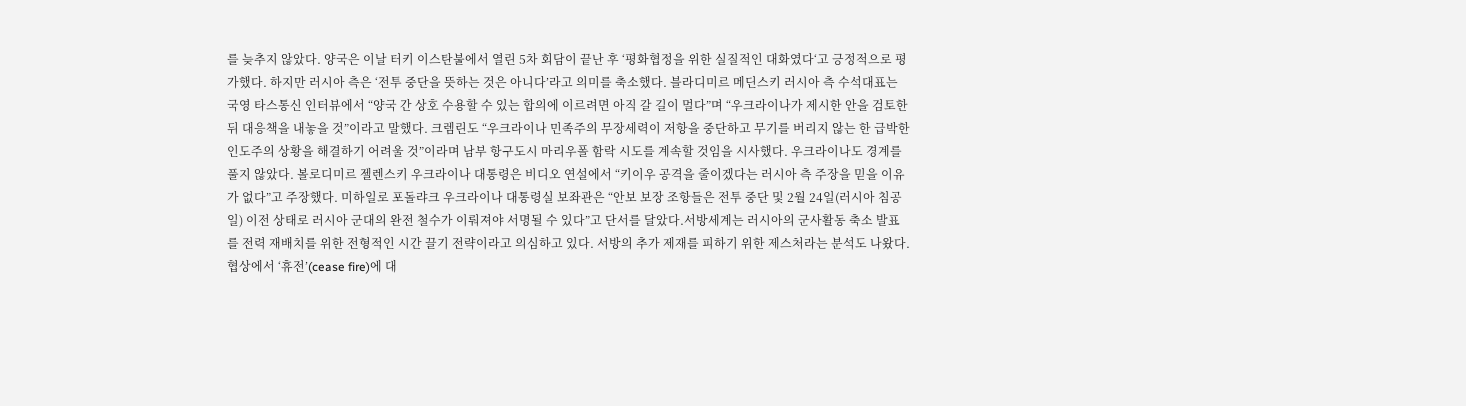를 늦추지 않았다. 양국은 이날 터키 이스탄불에서 열린 5차 회담이 끝난 후 ‘평화협정을 위한 실질적인 대화였다‘고 긍정적으로 평가했다. 하지만 러시아 측은 ‘전투 중단을 뜻하는 것은 아니다’라고 의미를 축소했다. 블라디미르 메딘스키 러시아 측 수석대표는 국영 타스통신 인터뷰에서 “양국 간 상호 수용할 수 있는 합의에 이르려면 아직 갈 길이 멀다”며 “우크라이나가 제시한 안을 검토한 뒤 대응책을 내놓을 것”이라고 말했다. 크렘린도 “우크라이나 민족주의 무장세력이 저항을 중단하고 무기를 버리지 않는 한 급박한 인도주의 상황을 해결하기 어려울 것”이라며 남부 항구도시 마리우폴 함락 시도를 계속할 것임을 시사했다. 우크라이나도 경계를 풀지 않았다. 볼로디미르 젤렌스키 우크라이나 대통령은 비디오 연설에서 “키이우 공격을 줄이겠다는 러시아 측 주장을 믿을 이유가 없다”고 주장했다. 미하일로 포돌랴크 우크라이나 대통령실 보좌관은 “안보 보장 조항들은 전투 중단 및 2월 24일(러시아 침공일) 이전 상태로 러시아 군대의 완전 철수가 이뤄져야 서명될 수 있다”고 단서를 달았다.서방세계는 러시아의 군사활동 축소 발표를 전력 재배치를 위한 전형적인 시간 끌기 전략이라고 의심하고 있다. 서방의 추가 제재를 피하기 위한 제스처라는 분석도 나왔다. 협상에서 ‘휴전’(cease fire)에 대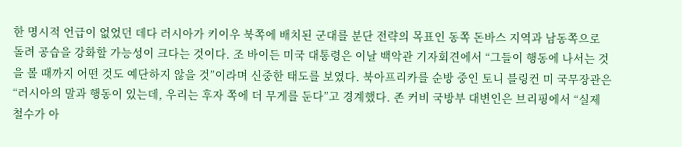한 명시적 언급이 없었던 데다 러시아가 키이우 북쪽에 배치된 군대를 분단 전략의 목표인 동쪽 돈바스 지역과 남동쪽으로 돌려 공습을 강화할 가능성이 크다는 것이다. 조 바이든 미국 대통령은 이날 백악관 기자회견에서 “그들이 행동에 나서는 것을 볼 때까지 어떤 것도 예단하지 않을 것”이라며 신중한 태도를 보였다. 북아프리카를 순방 중인 토니 블링컨 미 국무장관은 “러시아의 말과 행동이 있는데, 우리는 후자 쪽에 더 무게를 둔다”고 경계했다. 존 커비 국방부 대변인은 브리핑에서 “실제 철수가 아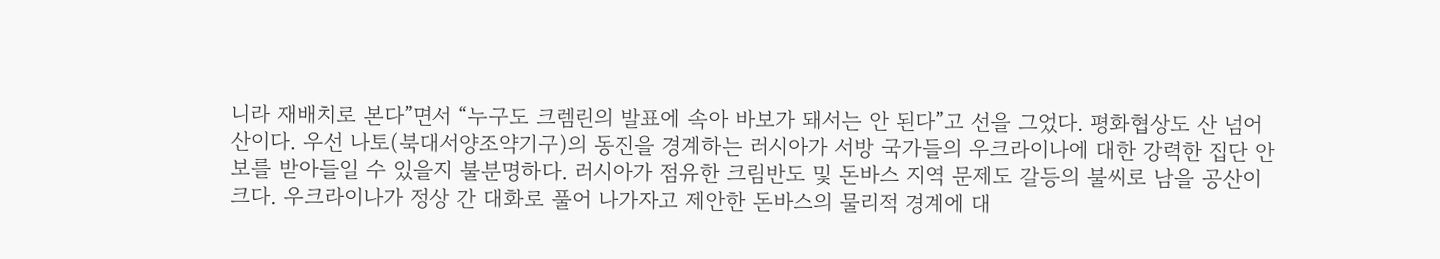니라 재배치로 본다”면서 “누구도 크렘린의 발표에 속아 바보가 돼서는 안 된다”고 선을 그었다. 평화협상도 산 넘어 산이다. 우선 나토(북대서양조약기구)의 동진을 경계하는 러시아가 서방 국가들의 우크라이나에 대한 강력한 집단 안보를 받아들일 수 있을지 불분명하다. 러시아가 점유한 크림반도 및 돈바스 지역 문제도 갈등의 불씨로 남을 공산이 크다. 우크라이나가 정상 간 대화로 풀어 나가자고 제안한 돈바스의 물리적 경계에 대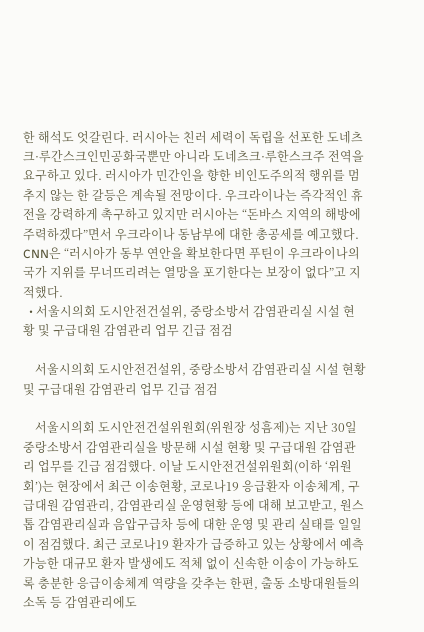한 해석도 엇갈린다. 러시아는 친러 세력이 독립을 선포한 도네츠크·루간스크인민공화국뿐만 아니라 도네츠크·루한스크주 전역을 요구하고 있다. 러시아가 민간인을 향한 비인도주의적 행위를 멈추지 않는 한 갈등은 계속될 전망이다. 우크라이나는 즉각적인 휴전을 강력하게 촉구하고 있지만 러시아는 “돈바스 지역의 해방에 주력하겠다”면서 우크라이나 동남부에 대한 총공세를 예고했다. CNN은 “러시아가 동부 연안을 확보한다면 푸틴이 우크라이나의 국가 지위를 무너뜨리려는 열망을 포기한다는 보장이 없다”고 지적했다.
  • 서울시의회 도시안전건설위, 중랑소방서 감염관리실 시설 현황 및 구급대원 감염관리 업무 긴급 점검

    서울시의회 도시안전건설위, 중랑소방서 감염관리실 시설 현황 및 구급대원 감염관리 업무 긴급 점검

    서울시의회 도시안전건설위원회(위원장 성흠제)는 지난 30일 중랑소방서 감염관리실을 방문해 시설 현황 및 구급대원 감염관리 업무를 긴급 점검했다. 이날 도시안전건설위원회(이하 ‘위원회’)는 현장에서 최근 이송현황, 코로나19 응급환자 이송체계, 구급대원 감염관리, 감염관리실 운영현황 등에 대해 보고받고, 원스톱 감염관리실과 음압구급차 등에 대한 운영 및 관리 실태를 일일이 점검했다. 최근 코로나19 환자가 급증하고 있는 상황에서 예측 가능한 대규모 환자 발생에도 적체 없이 신속한 이송이 가능하도록 충분한 응급이송체계 역량을 갖추는 한편, 출동 소방대원들의 소독 등 감염관리에도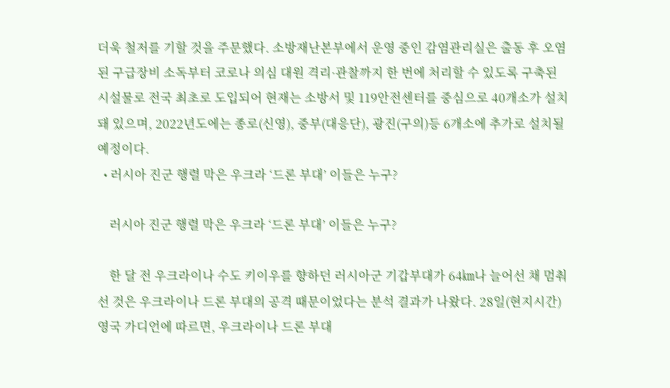더욱 철저를 기할 것을 주문했다. 소방재난본부에서 운영 중인 감염관리실은 출동 후 오염된 구급장비 소독부터 코로나 의심 대원 격리·관찰까지 한 번에 처리할 수 있도록 구축된 시설물로 전국 최초로 도입되어 현재는 소방서 및 119안전센터를 중심으로 40개소가 설치돼 있으며, 2022년도에는 종로(신영), 중부(대응단), 광진(구의)등 6개소에 추가로 설치될 예정이다.
  • 러시아 진군 행렬 막은 우크라 ‘드론 부대’ 이들은 누구?

    러시아 진군 행렬 막은 우크라 ‘드론 부대’ 이들은 누구?

    한 달 전 우크라이나 수도 키이우를 향하던 러시아군 기갑부대가 64㎞나 늘어선 채 멈춰선 것은 우크라이나 드론 부대의 공격 때문이었다는 분석 결과가 나왔다. 28일(현지시간) 영국 가디언에 따르면, 우크라이나 드론 부대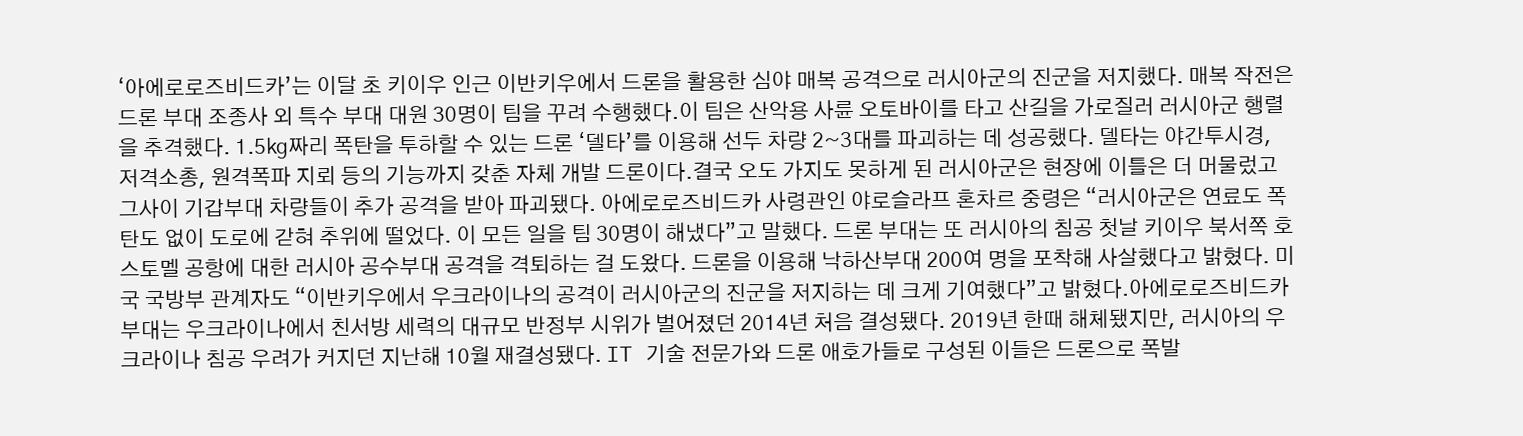‘아에로로즈비드카’는 이달 초 키이우 인근 이반키우에서 드론을 활용한 심야 매복 공격으로 러시아군의 진군을 저지했다. 매복 작전은 드론 부대 조종사 외 특수 부대 대원 30명이 팀을 꾸려 수행했다.이 팀은 산악용 사륜 오토바이를 타고 산길을 가로질러 러시아군 행렬을 추격했다. 1.5㎏짜리 폭탄을 투하할 수 있는 드론 ‘델타’를 이용해 선두 차량 2~3대를 파괴하는 데 성공했다. 델타는 야간투시경, 저격소총, 원격폭파 지뢰 등의 기능까지 갖춘 자체 개발 드론이다.결국 오도 가지도 못하게 된 러시아군은 현장에 이틀은 더 머물렀고 그사이 기갑부대 차량들이 추가 공격을 받아 파괴됐다. 아에로로즈비드카 사령관인 야로슬라프 혼차르 중령은 “러시아군은 연료도 폭탄도 없이 도로에 갇혀 추위에 떨었다. 이 모든 일을 팀 30명이 해냈다”고 말했다. 드론 부대는 또 러시아의 침공 첫날 키이우 북서쪽 호스토멜 공항에 대한 러시아 공수부대 공격을 격퇴하는 걸 도왔다. 드론을 이용해 낙하산부대 200여 명을 포착해 사살했다고 밝혔다. 미국 국방부 관계자도 “이반키우에서 우크라이나의 공격이 러시아군의 진군을 저지하는 데 크게 기여했다”고 밝혔다.아에로로즈비드카 부대는 우크라이나에서 친서방 세력의 대규모 반정부 시위가 벌어졌던 2014년 처음 결성됐다. 2019년 한때 해체됐지만, 러시아의 우크라이나 침공 우려가 커지던 지난해 10월 재결성됐다. IT 기술 전문가와 드론 애호가들로 구성된 이들은 드론으로 폭발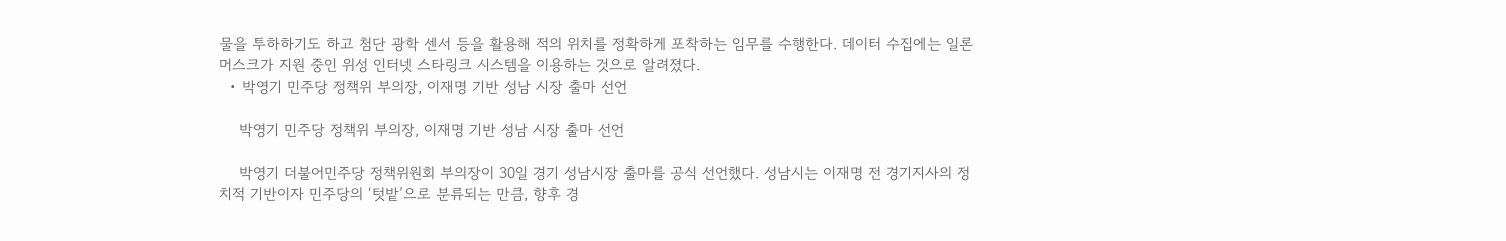물을 투하하기도 하고 첨단 광학 센서 등을 활용해 적의 위치를 정확하게 포착하는 임무를 수행한다. 데이터 수집에는 일론 머스크가 지원 중인 위성 인터넷 스타링크 시스템을 이용하는 것으로 알려졌다.
  • 박영기 민주당 정책위 부의장, 이재명 기반 성남 시장 출마 선언

    박영기 민주당 정책위 부의장, 이재명 기반 성남 시장 출마 선언

    박영기 더불어민주당 정책위원회 부의장이 30일 경기 성남시장 출마를 공식 선언했다. 성남시는 이재명 전 경기지사의 정치적 기반이자 민주당의 ‘텃밭’으로 분류되는 만큼, 향후 경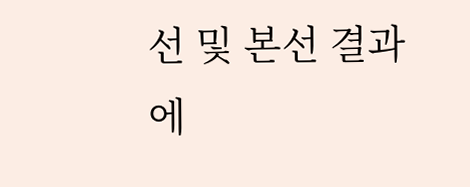선 및 본선 결과에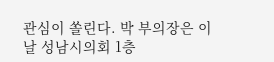관심이 쏠린다. 박 부의장은 이날 성남시의회 1층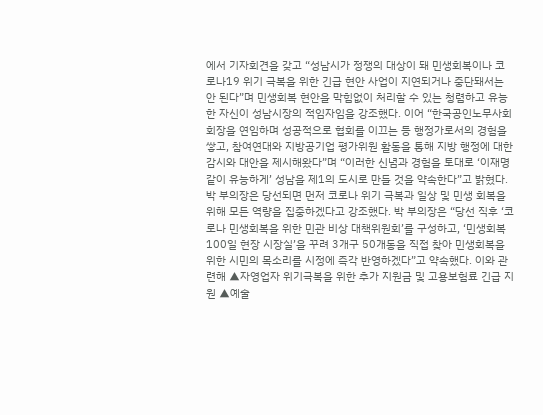에서 기자회견을 갖고 “성남시가 정쟁의 대상이 돼 민생회복이나 코로나19 위기 극복을 위한 긴급 현안 사업이 지연되거나 중단돼서는 안 된다”며 민생회복 현안을 막힘없이 처리할 수 있는 청렴하고 유능한 자신이 성남시장의 적임자임을 강조했다. 이어 “한국공인노무사회 회장을 연임하며 성공적으로 협회를 이끄는 등 행정가로서의 경험을 쌓고, 참여연대와 지방공기업 평가위원 활동을 통해 지방 행정에 대한 감시와 대안을 제시해왔다”며 “이러한 신념과 경험을 토대로 ‘이재명같이 유능하게’ 성남을 제1의 도시로 만들 것을 약속한다”고 밝혔다. 박 부의장은 당선되면 먼저 코로나 위기 극복과 일상 및 민생 회복을 위해 모든 역량을 집중하겠다고 강조했다. 박 부의장은 “당선 직후 ‘코로나 민생회복을 위한 민관 비상 대책위원회’를 구성하고, ‘민생회복 100일 현장 시장실’을 꾸려 3개구 50개동을 직접 찾아 민생회복을 위한 시민의 목소리를 시정에 즉각 반영하겠다”고 약속했다. 이와 관련해 ▲자영업자 위기극복을 위한 추가 지원금 및 고용보험료 긴급 지원 ▲예술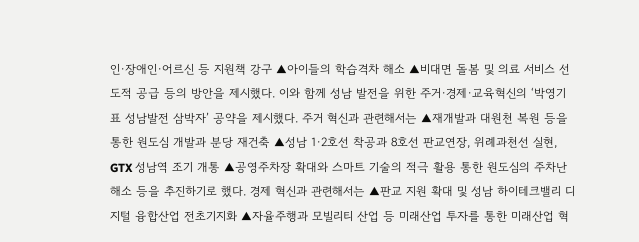인·장애인·어르신 등 지원책 강구 ▲아이들의 학습격차 해소 ▲비대면 돌봄 및 의료 서비스 선도적 공급 등의 방안을 제시했다. 이와 함께 성남 발전을 위한 주거·경제·교육혁신의 ‘박영기표 성남발전 삼박자’ 공약을 제시했다. 주거 혁신과 관련해서는 ▲재개발과 대원천 복원 등을 통한 원도심 개발과 분당 재건축 ▲성남 1·2호선 착공과 8호선 판교연장, 위례과천선 실현, GTX 성남역 조기 개통 ▲공영주차장 확대와 스마트 기술의 적극 활용 통한 원도심의 주차난 해소 등을 추진하기로 했다. 경제 혁신과 관련해서는 ▲판교 지원 확대 및 성남 하이테크밸리 디지털 융합산업 전초기지화 ▲자율주행과 모빌리티 산업 등 미래산업 투자를 통한 미래산업 혁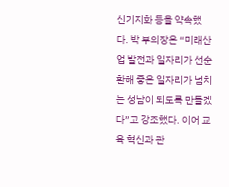신기지화 등을 약속했다. 박 부의장은 “미래산업 발전과 일자리가 선순환해 좋은 일자리가 넘치는 성남이 되도록 만들겠다”고 강조했다. 이어 교육 혁신과 관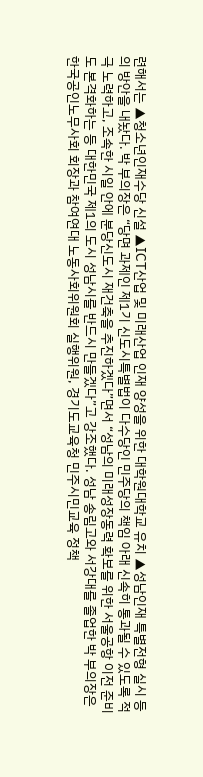련해서는 ▲청소년인재수당 신설 ▲ICT산업 및 미래산업 인재 양성을 위한 대학원대학교 유치 ▲성남인재 특별전형 실시 등의 방안을 내놨다. 박 부의장은 “당면 과제인 제1기 신도시특별법이 다수당인 민주당의 책임 아래 신속히 통과될 수 있도록 적극 노력하고, 조속한 시일 안에 분당신도시 재건축을 추진하겠다”면서 “성남의 미래성장동력 확보를 위한 서울공항 이전 준비도 본격화하는 등 대한민국 제1의 도시 성남시를 반드시 만들겠다”고 강조했다. 성남 송림고와 서강대를 졸업한 박 부의장은 한국공인노무사회 회장과 참여연대 노동사회위원회 실행위원, 경기도교육청 민주시민교육 정책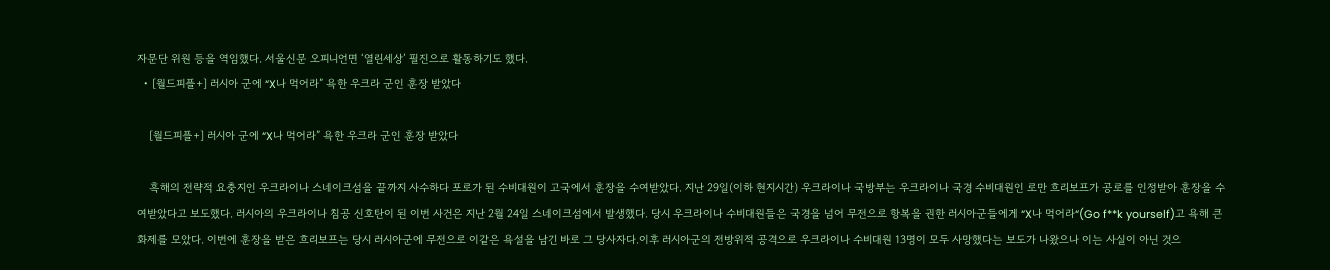자문단 위원 등을 역임했다. 서울신문 오피니언면 ‘열린세상’ 필진으로 활동하기도 했다.
  • [월드피플+] 러시아 군에 “X나 먹어라” 욕한 우크라 군인 훈장 받았다

    [월드피플+] 러시아 군에 “X나 먹어라” 욕한 우크라 군인 훈장 받았다

    흑해의 전략적 요충지인 우크라이나 스네이크섬을 끝까지 사수하다 포로가 된 수비대원이 고국에서 훈장을 수여받았다. 지난 29일(이하 현지시간) 우크라이나 국방부는 우크라이나 국경 수비대원인 로만 흐리보프가 공로를 인정받아 훈장을 수여받았다고 보도했다. 러시아의 우크라이나 침공 신호탄이 된 이번 사건은 지난 2월 24일 스네이크섬에서 발생했다. 당시 우크라이나 수비대원들은 국경을 넘어 무전으로 항복을 권한 러시아군들에게 “X나 먹어라“(Go f**k yourself)고 욕해 큰 화제를 모았다. 이번에 훈장을 받은 흐리보프는 당시 러시아군에 무전으로 이같은 욕설을 남긴 바로 그 당사자다.이후 러시아군의 전방위적 공격으로 우크라이나 수비대원 13명이 모두 사망했다는 보도가 나왔으나 이는 사실이 아닌 것으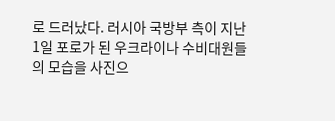로 드러났다. 러시아 국방부 측이 지난 1일 포로가 된 우크라이나 수비대원들의 모습을 사진으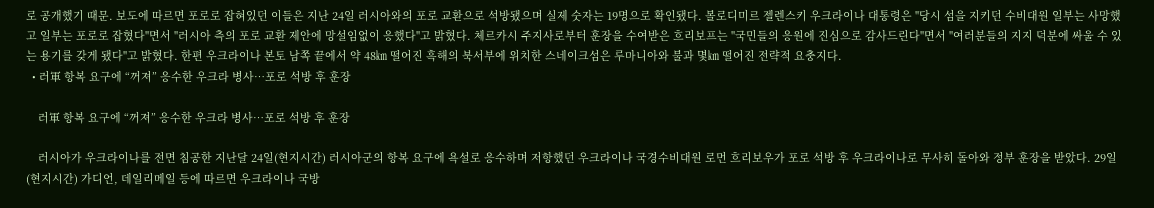로 공개했기 때문. 보도에 따르면 포로로 잡혀있던 이들은 지난 24일 러시아와의 포로 교환으로 석방됐으며 실제 숫자는 19명으로 확인됐다. 볼로디미르 젤렌스키 우크라이나 대통령은 "당시 섬을 지키던 수비대원 일부는 사망했고 일부는 포로로 잡혔다"면서 "러시아 측의 포로 교환 제안에 망설임없이 응했다"고 밝혔다. 체르카시 주지사로부터 훈장을 수여받은 흐리보프는 "국민들의 응원에 진심으로 감사드린다"면서 "여러분들의 지지 덕분에 싸울 수 있는 용기를 갖게 됐다"고 밝혔다. 한편 우크라이나 본토 남쪽 끝에서 약 48㎞ 떨어진 흑해의 북서부에 위치한 스네이크섬은 루마니아와 불과 몇㎞ 떨어진 전략적 요충지다.
  • 러軍 항복 요구에 “꺼져” 응수한 우크라 병사…포로 석방 후 훈장

    러軍 항복 요구에 “꺼져” 응수한 우크라 병사…포로 석방 후 훈장

    러시아가 우크라이나를 전면 침공한 지난달 24일(현지시간) 러시아군의 항복 요구에 욕설로 응수하며 저항했던 우크라이나 국경수비대원 로먼 흐리보우가 포로 석방 후 우크라이나로 무사히 돌아와 정부 훈장을 받았다. 29일(현지시간) 가디언, 데일리메일 등에 따르면 우크라이나 국방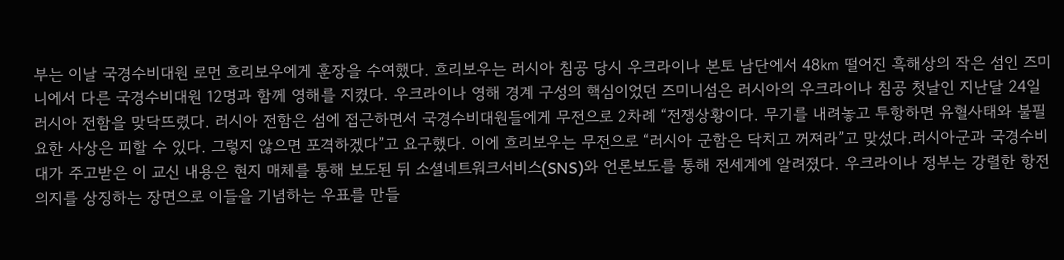부는 이날 국경수비대원 로먼 흐리보우에게 훈장을 수여했다. 흐리보우는 러시아 침공 당시 우크라이나 본토 남단에서 48㎞ 떨어진 흑해상의 작은 섬인 즈미니에서 다른 국경수비대원 12명과 함께 영해를 지켰다. 우크라이나 영해 경계 구성의 핵심이었던 즈미니섬은 러시아의 우크라이나 침공 첫날인 지난달 24일 러시아 전함을 맞닥뜨렸다. 러시아 전함은 섬에 접근하면서 국경수비대원들에게 무전으로 2차례 “전쟁상황이다. 무기를 내려놓고 투항하면 유혈사태와 불필요한 사상은 피할 수 있다. 그렇지 않으면 포격하겠다”고 요구했다. 이에 흐리보우는 무전으로 “러시아 군함은 닥치고 꺼져라”고 맞섰다.러시아군과 국경수비대가 주고받은 이 교신 내용은 현지 매체를 통해 보도된 뒤 소셜네트워크서비스(SNS)와 언론보도를 통해 전세계에 알려졌다. 우크라이나 정부는 강렬한 항전의지를 상징하는 장면으로 이들을 기념하는 우표를 만들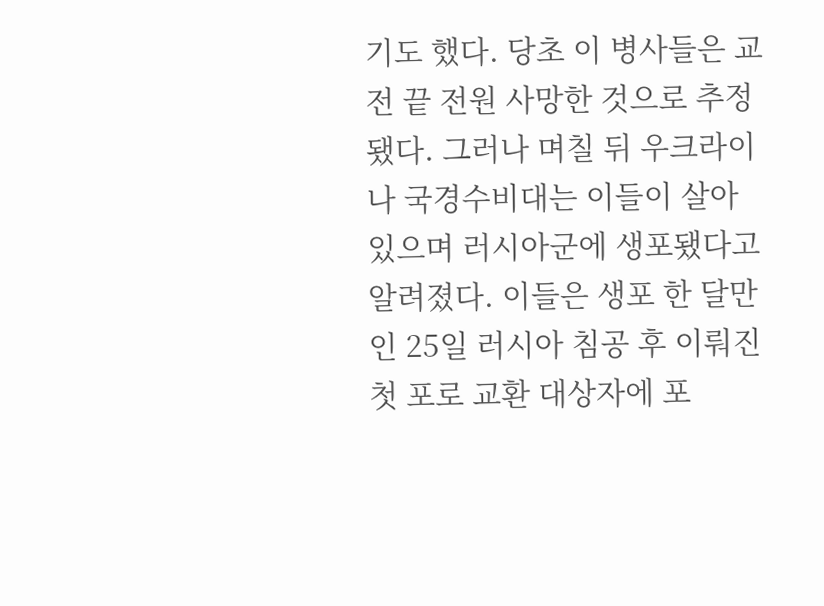기도 했다. 당초 이 병사들은 교전 끝 전원 사망한 것으로 추정됐다. 그러나 며칠 뒤 우크라이나 국경수비대는 이들이 살아있으며 러시아군에 생포됐다고 알려졌다. 이들은 생포 한 달만인 25일 러시아 침공 후 이뤄진 첫 포로 교환 대상자에 포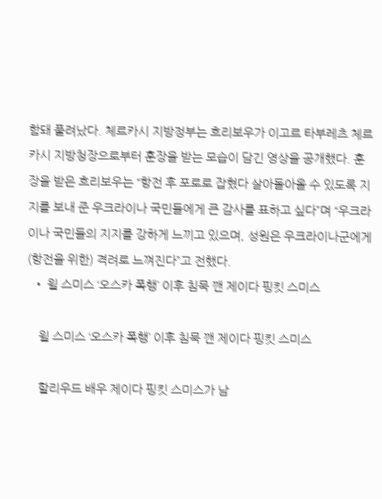함돼 풀려났다. 체르카시 지방정부는 흐리보우가 이고르 타부레츠 체르카시 지방청장으로부터 훈장을 받는 모습이 담긴 영상을 공개했다. 훈장을 받은 흐리보우는 “항전 후 포로로 잡혔다 살아돌아올 수 있도록 지지를 보내 준 우크라이나 국민들에게 큰 감사를 표하고 싶다”며 “우크라이나 국민들의 지지를 강하게 느끼고 있으며, 성원은 우크라이나군에게 (항전을 위한) 격려로 느껴진다”고 전했다.
  • 윌 스미스 ‘오스카 폭행’ 이후 침묵 깬 제이다 핑킷 스미스

    윌 스미스 ‘오스카 폭행’ 이후 침묵 깬 제이다 핑킷 스미스

    할리우드 배우 제이다 핑킷 스미스가 남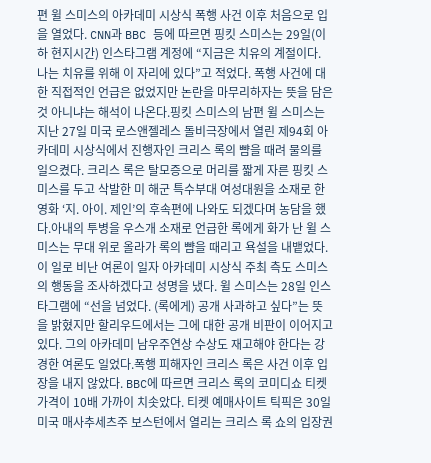편 윌 스미스의 아카데미 시상식 폭행 사건 이후 처음으로 입을 열었다. CNN과 BBC 등에 따르면 핑킷 스미스는 29일(이하 현지시간) 인스타그램 계정에 “지금은 치유의 계절이다. 나는 치유를 위해 이 자리에 있다”고 적었다. 폭행 사건에 대한 직접적인 언급은 없었지만 논란을 마무리하자는 뜻을 담은 것 아니냐는 해석이 나온다.핑킷 스미스의 남편 윌 스미스는 지난 27일 미국 로스앤젤레스 돌비극장에서 열린 제94회 아카데미 시상식에서 진행자인 크리스 록의 뺨을 때려 물의를 일으켰다. 크리스 록은 탈모증으로 머리를 짧게 자른 핑킷 스미스를 두고 삭발한 미 해군 특수부대 여성대원을 소재로 한 영화 ‘지. 아이. 제인’의 후속편에 나와도 되겠다며 농담을 했다.아내의 투병을 우스개 소재로 언급한 록에게 화가 난 윌 스미스는 무대 위로 올라가 록의 뺨을 때리고 욕설을 내뱉었다. 이 일로 비난 여론이 일자 아카데미 시상식 주최 측도 스미스의 행동을 조사하겠다고 성명을 냈다. 윌 스미스는 28일 인스타그램에 “선을 넘었다. (록에게) 공개 사과하고 싶다”는 뜻을 밝혔지만 할리우드에서는 그에 대한 공개 비판이 이어지고 있다. 그의 아카데미 남우주연상 수상도 재고해야 한다는 강경한 여론도 일었다.폭행 피해자인 크리스 록은 사건 이후 입장을 내지 않았다. BBC에 따르면 크리스 록의 코미디쇼 티켓 가격이 10배 가까이 치솟았다. 티켓 예매사이트 틱픽은 30일 미국 매사추세츠주 보스턴에서 열리는 크리스 록 쇼의 입장권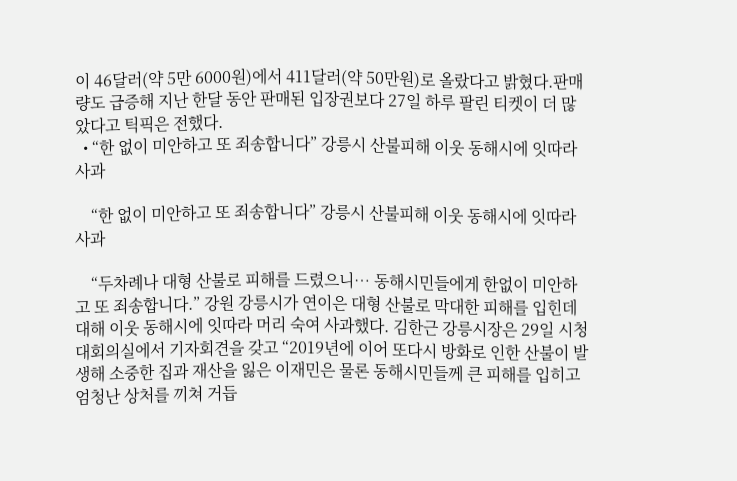이 46달러(약 5만 6000원)에서 411달러(약 50만원)로 올랐다고 밝혔다.판매량도 급증해 지난 한달 동안 판매된 입장권보다 27일 하루 팔린 티켓이 더 많았다고 틱픽은 전했다.
  • “한 없이 미안하고 또 죄송합니다” 강릉시 산불피해 이웃 동해시에 잇따라 사과

    “한 없이 미안하고 또 죄송합니다” 강릉시 산불피해 이웃 동해시에 잇따라 사과

    “두차례나 대형 산불로 피해를 드렸으니… 동해시민들에게 한없이 미안하고 또 죄송합니다.” 강원 강릉시가 연이은 대형 산불로 막대한 피해를 입힌데 대해 이웃 동해시에 잇따라 머리 숙여 사과했다. 김한근 강릉시장은 29일 시청 대회의실에서 기자회견을 갖고 “2019년에 이어 또다시 방화로 인한 산불이 발생해 소중한 집과 재산을 잃은 이재민은 물론 동해시민들께 큰 피해를 입히고 엄청난 상처를 끼쳐 거듭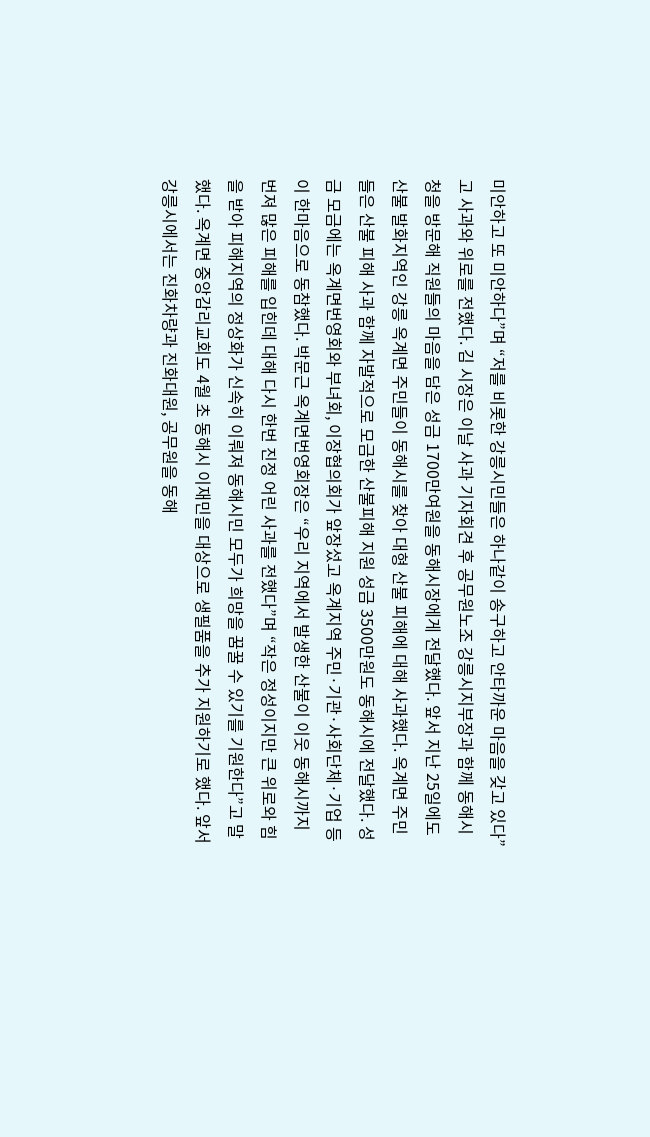미안하고 또 미안하다”며 “저를 비롯한 강릉시민들은 하나같이 송구하고 안타까운 마음을 갖고 있다”고 사과와 위로를 전했다. 김 시장은 이날 사과 기자회견 후 공무원노조 강릉시지부장과 함께 동해시청을 방문해 직원들의 마음을 담은 성금 1700만여원을 동해시장에게 전달했다. 앞서 지난 25일에도 산불 발화지역인 강릉 옥계면 주민들이 동해시를 찾아 대형 산불 피해에 대해 사과했다. 옥계면 주민들은 산불 피해 사과 함께 자발적으로 모금한 산불피해 지원 성금 3500만원도 동해시에 전달했다. 성금 모금에는 옥계면번영회와 부녀회, 이장협의회가 앞장섰고 옥계지역 주민·기관·사회단체·기업 등이 한마음으로 동참했다. 박문근 옥계면번영회장은 “우리 지역에서 발생한 산불이 이웃 동해시까지 번져 많은 피해를 입힌데 대해 다시 한번 진정 어린 사과를 전했다”며 “작은 정성이지만 큰 위로와 힘을 받아 피해지역의 정상화가 신속히 이뤄져 동해시민 모두가 희망을 꿈꿀 수 있기를 기원한다”고 말했다. 옥계면 중앙감리교회도 4월 초 동해시 이재민을 대상으로 생필품을 추가 지원하기로 했다. 앞서 강릉시에서는 진화차량과 진화대원, 공무원을 동해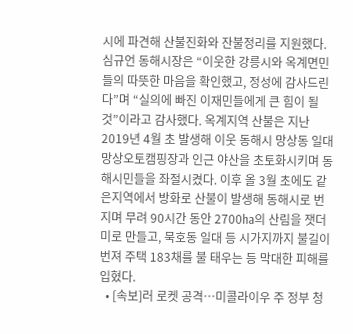시에 파견해 산불진화와 잔불정리를 지원했다. 심규언 동해시장은 “이웃한 강릉시와 옥계면민들의 따뜻한 마음을 확인했고, 정성에 감사드린다”며 “실의에 빠진 이재민들에게 큰 힘이 될 것”이라고 감사했다. 옥계지역 산불은 지난 2019년 4월 초 발생해 이웃 동해시 망상동 일대 망상오토캠핑장과 인근 야산을 초토화시키며 동해시민들을 좌절시켰다. 이후 올 3월 초에도 같은지역에서 방화로 산불이 발생해 동해시로 번지며 무려 90시간 동안 2700㏊의 산림을 잿더미로 만들고, 묵호동 일대 등 시가지까지 불길이 번져 주택 183채를 불 태우는 등 막대한 피해를 입혔다.
  • [속보]러 로켓 공격…미콜라이우 주 정부 청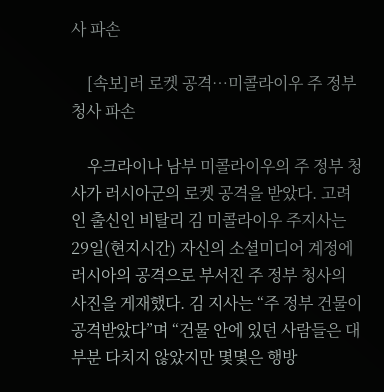사 파손

    [속보]러 로켓 공격…미콜라이우 주 정부 청사 파손

    우크라이나 남부 미콜라이우의 주 정부 청사가 러시아군의 로켓 공격을 받았다. 고려인 출신인 비탈리 김 미콜라이우 주지사는 29일(현지시간) 자신의 소셜미디어 계정에 러시아의 공격으로 부서진 주 정부 청사의 사진을 게재했다. 김 지사는 “주 정부 건물이 공격받았다”며 “건물 안에 있던 사람들은 대부분 다치지 않았지만 몇몇은 행방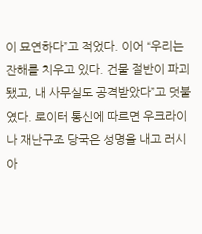이 묘연하다”고 적었다. 이어 “우리는 잔해를 치우고 있다. 건물 절반이 파괴됐고, 내 사무실도 공격받았다”고 덧붙였다. 로이터 통신에 따르면 우크라이나 재난구조 당국은 성명을 내고 러시아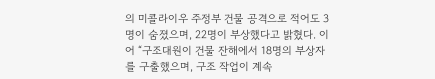의 미콜라이우 주정부 건물 공격으로 적어도 3명이 숨졌으며, 22명이 부상했다고 밝혔다. 이어 “구조대원이 건물 잔해에서 18명의 부상자를 구출했으며, 구조 작업이 계속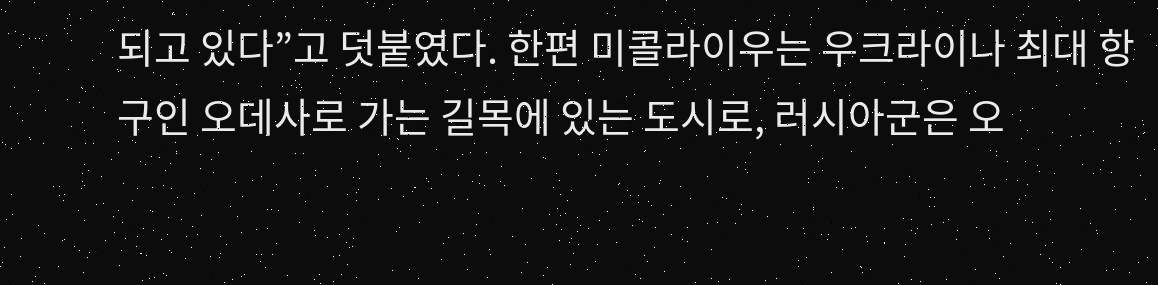되고 있다”고 덧붙였다. 한편 미콜라이우는 우크라이나 최대 항구인 오데사로 가는 길목에 있는 도시로, 러시아군은 오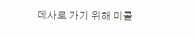데사로 가기 위해 미콜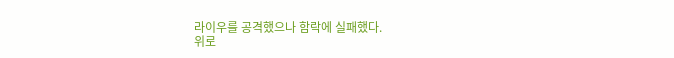라이우를 공격했으나 함락에 실패했다.
위로